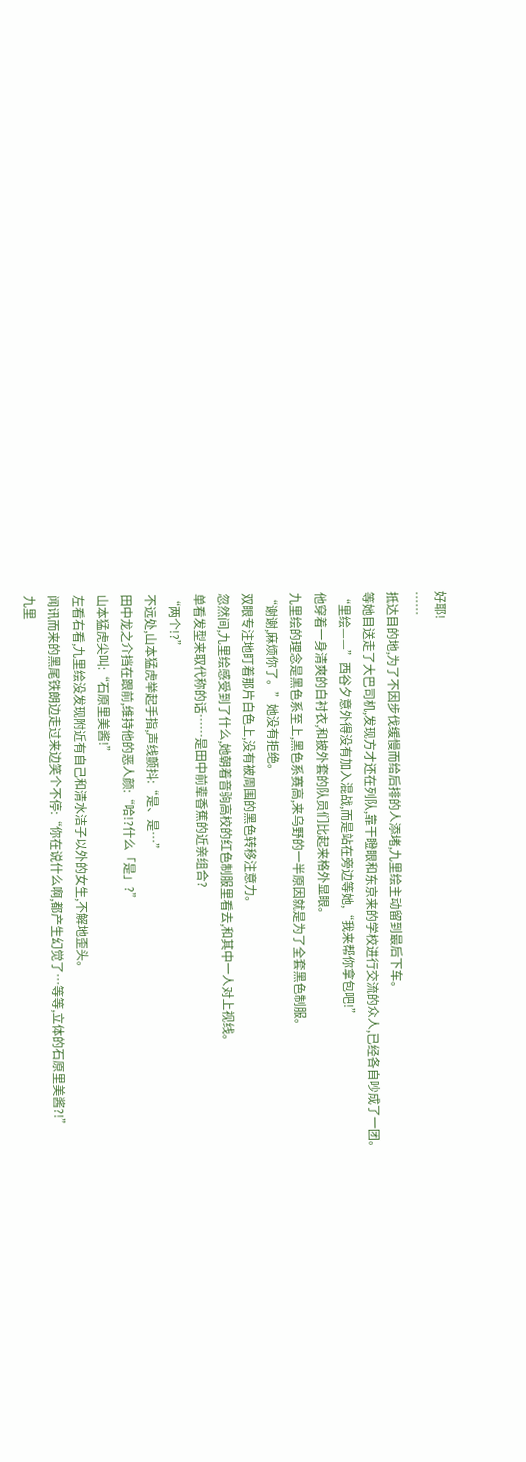好耶!
……
抵达目的地,为了不因步伐缓慢而给后排的人添堵,九里绘主动留到最后下车。
等她目送走了大巴司机,发现方才还在列队,靠干瞪眼和东京来的学校进行交流的众人,已经各自吵成了一团。
“里绘——”西谷夕意外得没有加入混战,而是站在旁边等她,“我来帮你拿包吧!”
他穿着一身清爽的白衬衣,和披外套的队员们比起来格外显眼。
九里绘的理念是黑色系至上,黑色系赛高,来乌野的一半原因就是为了全套黑色制服。
“谢谢,麻烦你了。”她没有拒绝。
双眼专注地盯着那片白色上,没有被周围的黑色转移注意力。
忽然间,九里绘感受到了什么,她朝着音驹高校的红色制服里看去,和其中一人对上视线。
单看发型来取代称的话……是田中前辈香蕉的近亲组合?
“两个!?”
不远处,山本猛虎举起手指,声线颤抖:“是、是…”
田中龙之介挡在跟前,维持他的恶人颜:“哈!?什么「是」?”
山本猛虎尖叫:“石原里美酱!”
左看右看,九里绘没发现附近有自己和清水洁子以外的女生,不解地歪头。
闻讯而来的黑尾铁朗边走过来边笑个不停:“你在说什么啊,都产生幻觉了…等等,立体的石原里美酱?!”
九里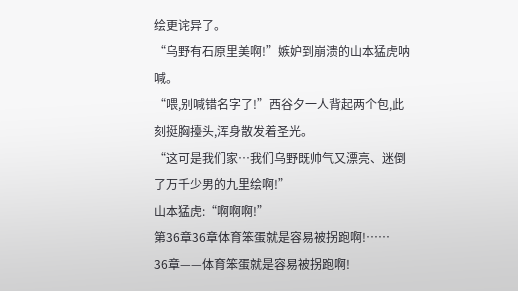绘更诧异了。
“乌野有石原里美啊!”嫉妒到崩溃的山本猛虎呐喊。
“喂,别喊错名字了!”西谷夕一人背起两个包,此刻挺胸擡头,浑身散发着圣光。
“这可是我们家…我们乌野既帅气又漂亮、迷倒了万千少男的九里绘啊!”
山本猛虎:“啊啊啊!”
第36章36章体育笨蛋就是容易被拐跑啊!……
36章——体育笨蛋就是容易被拐跑啊!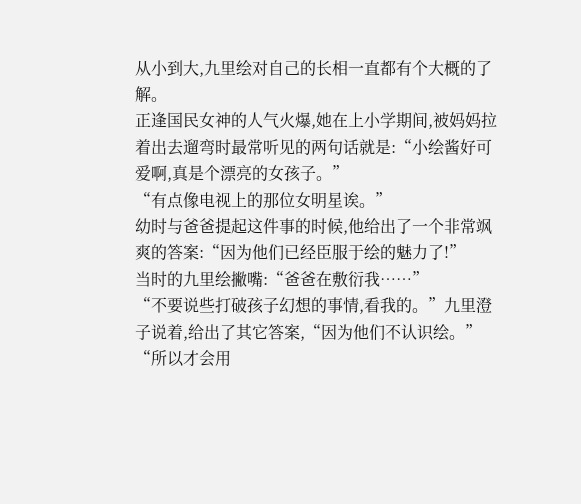从小到大,九里绘对自己的长相一直都有个大概的了解。
正逢国民女神的人气火爆,她在上小学期间,被妈妈拉着出去遛弯时最常听见的两句话就是:“小绘酱好可爱啊,真是个漂亮的女孩子。”
“有点像电视上的那位女明星诶。”
幼时与爸爸提起这件事的时候,他给出了一个非常飒爽的答案:“因为他们已经臣服于绘的魅力了!”
当时的九里绘撇嘴:“爸爸在敷衍我……”
“不要说些打破孩子幻想的事情,看我的。”九里澄子说着,给出了其它答案,“因为他们不认识绘。”
“所以才会用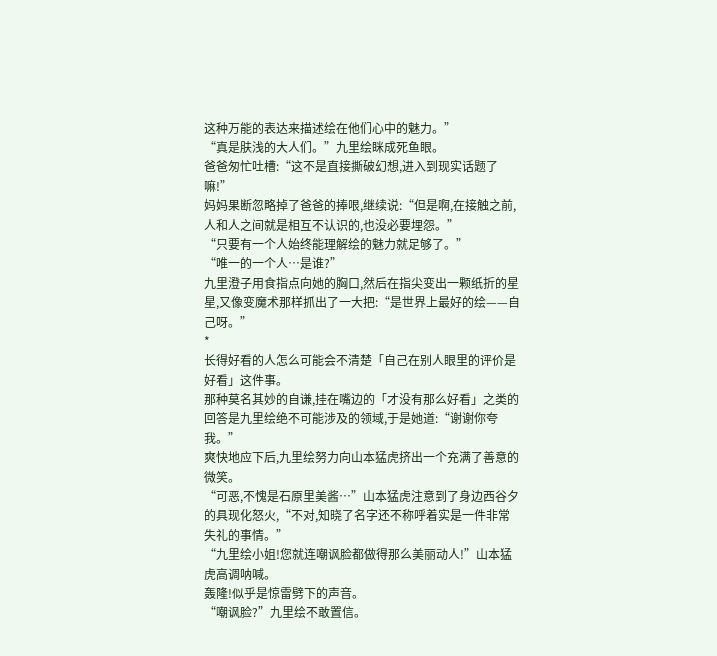这种万能的表达来描述绘在他们心中的魅力。”
“真是肤浅的大人们。”九里绘眯成死鱼眼。
爸爸匆忙吐槽:“这不是直接撕破幻想,进入到现实话题了嘛!”
妈妈果断忽略掉了爸爸的捧哏,继续说:“但是啊,在接触之前,人和人之间就是相互不认识的,也没必要埋怨。”
“只要有一个人始终能理解绘的魅力就足够了。”
“唯一的一个人…是谁?”
九里澄子用食指点向她的胸口,然后在指尖变出一颗纸折的星星,又像变魔术那样抓出了一大把:“是世界上最好的绘——自己呀。”
*
长得好看的人怎么可能会不清楚「自己在别人眼里的评价是好看」这件事。
那种莫名其妙的自谦,挂在嘴边的「才没有那么好看」之类的回答是九里绘绝不可能涉及的领域,于是她道:“谢谢你夸我。”
爽快地应下后,九里绘努力向山本猛虎挤出一个充满了善意的微笑。
“可恶,不愧是石原里美酱…”山本猛虎注意到了身边西谷夕的具现化怒火,“不对,知晓了名字还不称呼着实是一件非常失礼的事情。”
“九里绘小姐!您就连嘲讽脸都做得那么美丽动人!”山本猛虎高调呐喊。
轰隆!似乎是惊雷劈下的声音。
“嘲讽脸?”九里绘不敢置信。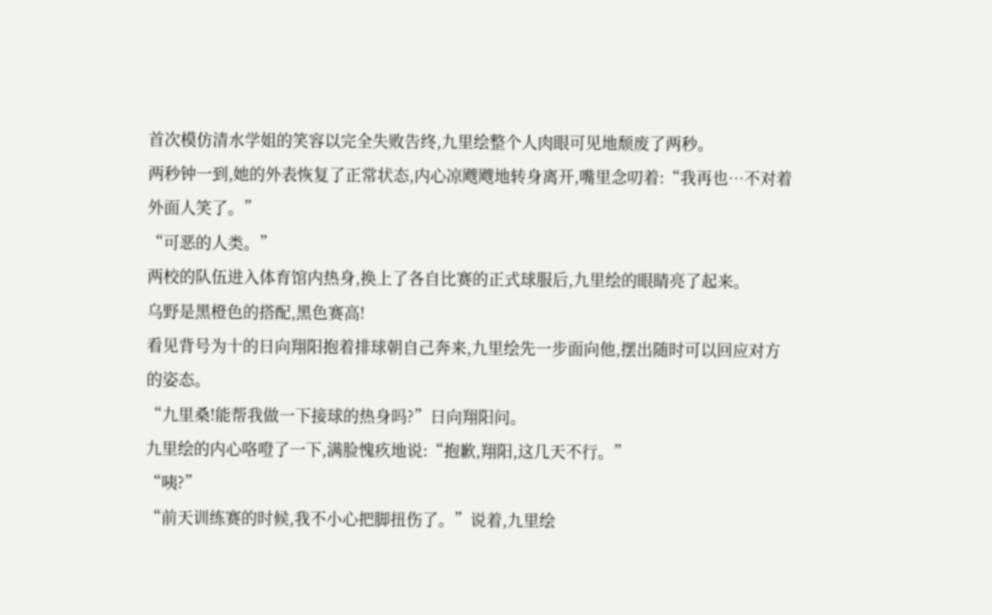首次模仿清水学姐的笑容以完全失败告终,九里绘整个人肉眼可见地颓废了两秒。
两秒钟一到,她的外表恢复了正常状态,内心凉飕飕地转身离开,嘴里念叨着:“我再也…不对着外面人笑了。”
“可恶的人类。”
两校的队伍进入体育馆内热身,换上了各自比赛的正式球服后,九里绘的眼睛亮了起来。
乌野是黑橙色的搭配,黑色赛高!
看见背号为十的日向翔阳抱着排球朝自己奔来,九里绘先一步面向他,摆出随时可以回应对方的姿态。
“九里桑!能帮我做一下接球的热身吗?”日向翔阳问。
九里绘的内心咯噔了一下,满脸愧疚地说:“抱歉,翔阳,这几天不行。”
“咦?”
“前天训练赛的时候,我不小心把脚扭伤了。”说着,九里绘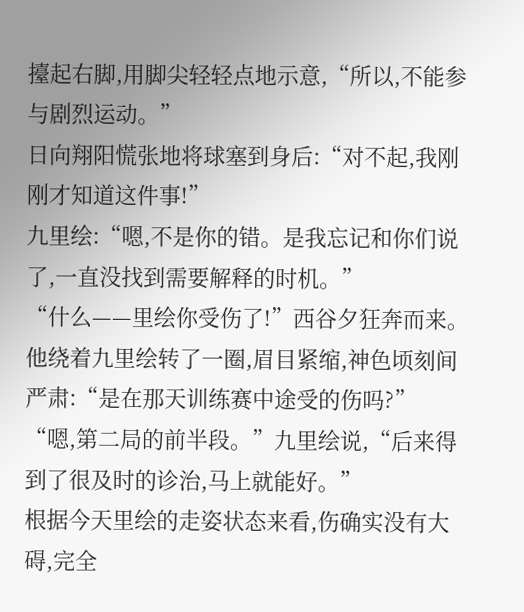擡起右脚,用脚尖轻轻点地示意,“所以,不能参与剧烈运动。”
日向翔阳慌张地将球塞到身后:“对不起,我刚刚才知道这件事!”
九里绘:“嗯,不是你的错。是我忘记和你们说了,一直没找到需要解释的时机。”
“什么——里绘你受伤了!”西谷夕狂奔而来。
他绕着九里绘转了一圈,眉目紧缩,神色顷刻间严肃:“是在那天训练赛中途受的伤吗?”
“嗯,第二局的前半段。”九里绘说,“后来得到了很及时的诊治,马上就能好。”
根据今天里绘的走姿状态来看,伤确实没有大碍,完全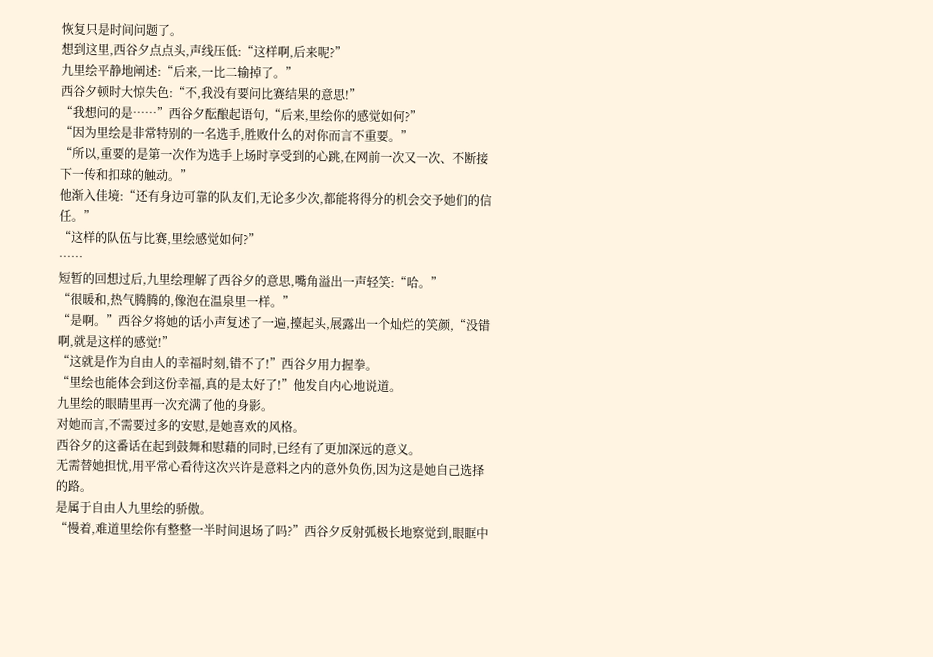恢复只是时间问题了。
想到这里,西谷夕点点头,声线压低:“这样啊,后来呢?”
九里绘平静地阐述:“后来,一比二输掉了。”
西谷夕顿时大惊失色:“不,我没有要问比赛结果的意思!”
“我想问的是……”西谷夕酝酿起语句,“后来,里绘你的感觉如何?”
“因为里绘是非常特别的一名选手,胜败什么的对你而言不重要。”
“所以,重要的是第一次作为选手上场时享受到的心跳,在网前一次又一次、不断接下一传和扣球的触动。”
他渐入佳境:“还有身边可靠的队友们,无论多少次,都能将得分的机会交予她们的信任。”
“这样的队伍与比赛,里绘感觉如何?”
……
短暂的回想过后,九里绘理解了西谷夕的意思,嘴角溢出一声轻笑:“哈。”
“很暖和,热气腾腾的,像泡在温泉里一样。”
“是啊。”西谷夕将她的话小声复述了一遍,擡起头,展露出一个灿烂的笑颜,“没错啊,就是这样的感觉!”
“这就是作为自由人的幸福时刻,错不了!”西谷夕用力握拳。
“里绘也能体会到这份幸福,真的是太好了!”他发自内心地说道。
九里绘的眼睛里再一次充满了他的身影。
对她而言,不需要过多的安慰,是她喜欢的风格。
西谷夕的这番话在起到鼓舞和慰藉的同时,已经有了更加深远的意义。
无需替她担忧,用平常心看待这次兴许是意料之内的意外负伤,因为这是她自己选择的路。
是属于自由人九里绘的骄傲。
“慢着,难道里绘你有整整一半时间退场了吗?”西谷夕反射弧极长地察觉到,眼眶中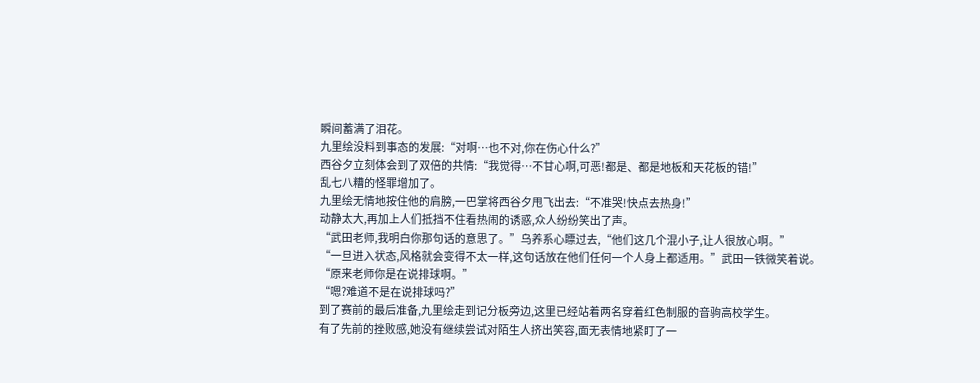瞬间蓄满了泪花。
九里绘没料到事态的发展:“对啊…也不对,你在伤心什么?”
西谷夕立刻体会到了双倍的共情:“我觉得…不甘心啊,可恶!都是、都是地板和天花板的错!”
乱七八糟的怪罪增加了。
九里绘无情地按住他的肩膀,一巴掌将西谷夕甩飞出去:“不准哭!快点去热身!”
动静太大,再加上人们抵挡不住看热闹的诱惑,众人纷纷笑出了声。
“武田老师,我明白你那句话的意思了。”乌养系心瞟过去,“他们这几个混小子,让人很放心啊。”
“一旦进入状态,风格就会变得不太一样,这句话放在他们任何一个人身上都适用。”武田一铁微笑着说。
“原来老师你是在说排球啊。”
“嗯?难道不是在说排球吗?”
到了赛前的最后准备,九里绘走到记分板旁边,这里已经站着两名穿着红色制服的音驹高校学生。
有了先前的挫败感,她没有继续尝试对陌生人挤出笑容,面无表情地紧盯了一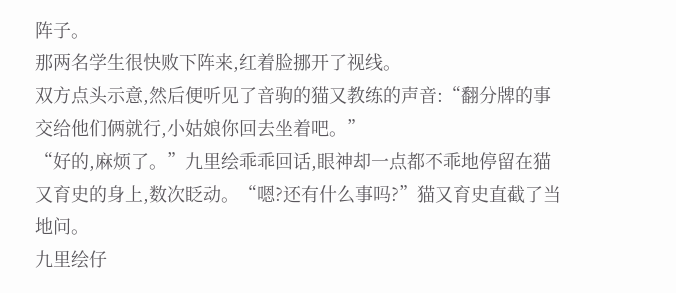阵子。
那两名学生很快败下阵来,红着脸挪开了视线。
双方点头示意,然后便听见了音驹的猫又教练的声音:“翻分牌的事交给他们俩就行,小姑娘你回去坐着吧。”
“好的,麻烦了。”九里绘乖乖回话,眼神却一点都不乖地停留在猫又育史的身上,数次眨动。“嗯?还有什么事吗?”猫又育史直截了当地问。
九里绘仔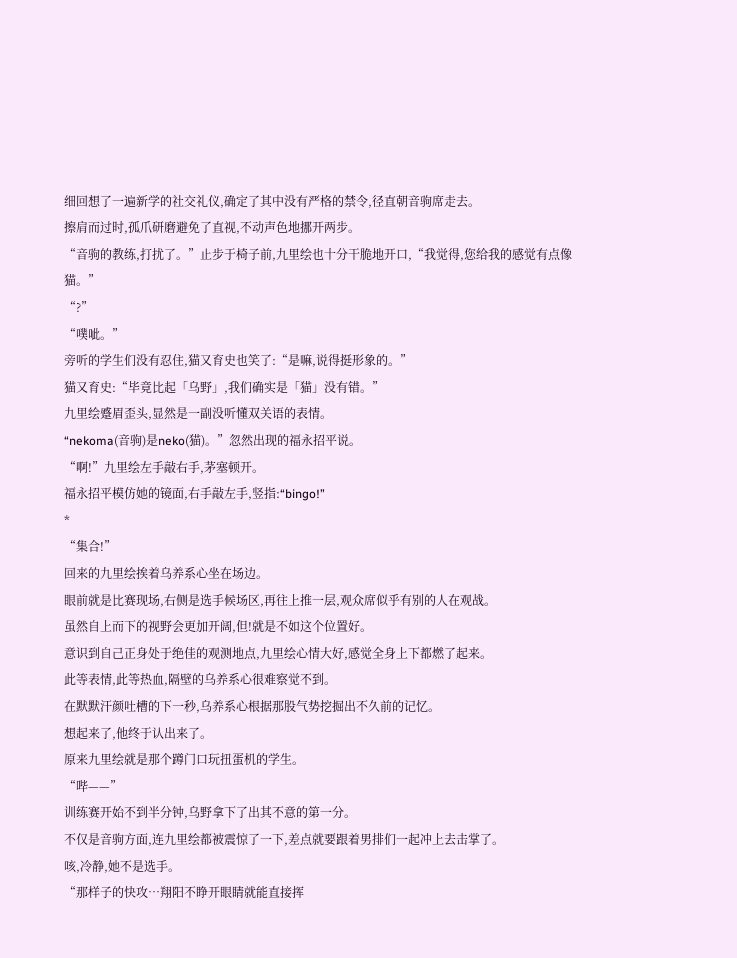细回想了一遍新学的社交礼仪,确定了其中没有严格的禁令,径直朝音驹席走去。
擦肩而过时,孤爪研磨避免了直视,不动声色地挪开两步。
“音驹的教练,打扰了。”止步于椅子前,九里绘也十分干脆地开口,“我觉得,您给我的感觉有点像猫。”
“?”
“噗呲。”
旁听的学生们没有忍住,猫又育史也笑了:“是嘛,说得挺形象的。”
猫又育史:“毕竟比起「乌野」,我们确实是「猫」没有错。”
九里绘蹙眉歪头,显然是一副没听懂双关语的表情。
“nekoma(音驹)是neko(猫)。”忽然出现的福永招平说。
“啊!”九里绘左手敲右手,茅塞顿开。
福永招平模仿她的镜面,右手敲左手,竖指:“bingo!”
*
“集合!”
回来的九里绘挨着乌养系心坐在场边。
眼前就是比赛现场,右侧是选手候场区,再往上推一层,观众席似乎有别的人在观战。
虽然自上而下的视野会更加开阔,但!就是不如这个位置好。
意识到自己正身处于绝佳的观测地点,九里绘心情大好,感觉全身上下都燃了起来。
此等表情,此等热血,隔壁的乌养系心很难察觉不到。
在默默汗颜吐槽的下一秒,乌养系心根据那股气势挖掘出不久前的记忆。
想起来了,他终于认出来了。
原来九里绘就是那个蹲门口玩扭蛋机的学生。
“哔——”
训练赛开始不到半分钟,乌野拿下了出其不意的第一分。
不仅是音驹方面,连九里绘都被震惊了一下,差点就要跟着男排们一起冲上去击掌了。
咳,冷静,她不是选手。
“那样子的快攻…翔阳不睁开眼睛就能直接挥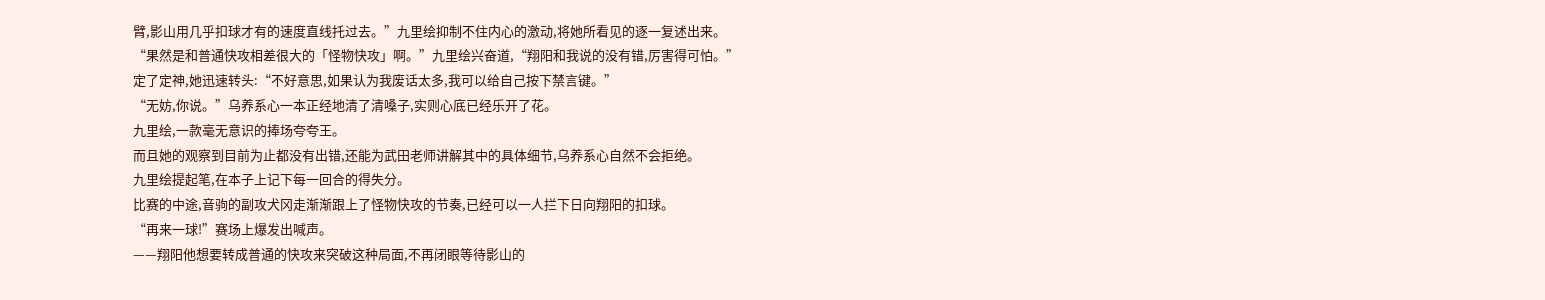臂,影山用几乎扣球才有的速度直线托过去。”九里绘抑制不住内心的激动,将她所看见的逐一复述出来。
“果然是和普通快攻相差很大的「怪物快攻」啊。”九里绘兴奋道,“翔阳和我说的没有错,厉害得可怕。”
定了定神,她迅速转头:“不好意思,如果认为我废话太多,我可以给自己按下禁言键。”
“无妨,你说。”乌养系心一本正经地清了清嗓子,实则心底已经乐开了花。
九里绘,一款毫无意识的捧场夸夸王。
而且她的观察到目前为止都没有出错,还能为武田老师讲解其中的具体细节,乌养系心自然不会拒绝。
九里绘提起笔,在本子上记下每一回合的得失分。
比赛的中途,音驹的副攻犬冈走渐渐跟上了怪物快攻的节奏,已经可以一人拦下日向翔阳的扣球。
“再来一球!”赛场上爆发出喊声。
——翔阳他想要转成普通的快攻来突破这种局面,不再闭眼等待影山的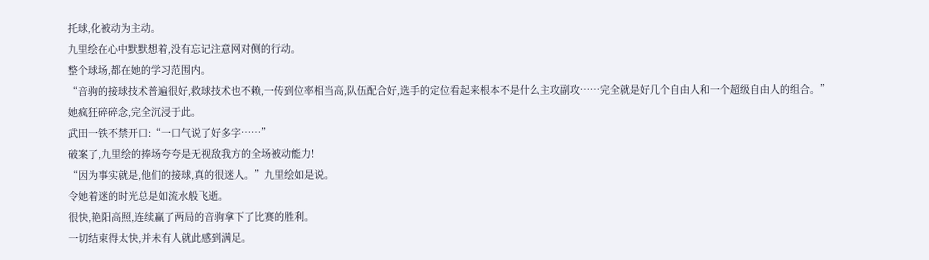托球,化被动为主动。
九里绘在心中默默想着,没有忘记注意网对侧的行动。
整个球场,都在她的学习范围内。
“音驹的接球技术普遍很好,救球技术也不赖,一传到位率相当高,队伍配合好,选手的定位看起来根本不是什么主攻副攻……完全就是好几个自由人和一个超级自由人的组合。”她疯狂碎碎念,完全沉浸于此。
武田一铁不禁开口:“一口气说了好多字……”
破案了,九里绘的捧场夸夸是无视敌我方的全场被动能力!
“因为事实就是,他们的接球,真的很迷人。”九里绘如是说。
令她着迷的时光总是如流水般飞逝。
很快,艳阳高照,连续赢了两局的音驹拿下了比赛的胜利。
一切结束得太快,并未有人就此感到满足。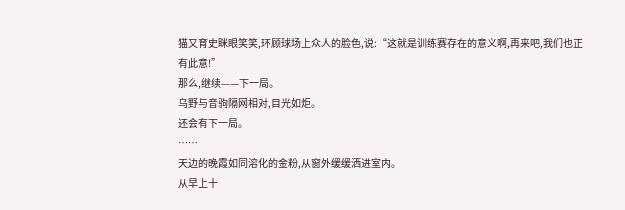猫又育史眯眼笑笑,环顾球场上众人的脸色,说:“这就是训练赛存在的意义啊,再来吧,我们也正有此意!”
那么,继续——下一局。
乌野与音驹隔网相对,目光如炬。
还会有下一局。
……
天边的晚霞如同溶化的金粉,从窗外缓缓洒进室内。
从早上十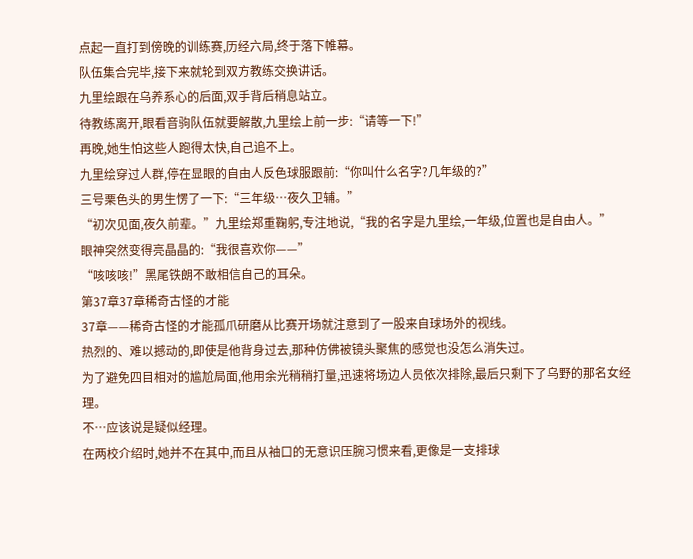点起一直打到傍晚的训练赛,历经六局,终于落下帷幕。
队伍集合完毕,接下来就轮到双方教练交换讲话。
九里绘跟在乌养系心的后面,双手背后稍息站立。
待教练离开,眼看音驹队伍就要解散,九里绘上前一步:“请等一下!”
再晚,她生怕这些人跑得太快,自己追不上。
九里绘穿过人群,停在显眼的自由人反色球服跟前:“你叫什么名字?几年级的?”
三号栗色头的男生愣了一下:“三年级…夜久卫辅。”
“初次见面,夜久前辈。”九里绘郑重鞠躬,专注地说,“我的名字是九里绘,一年级,位置也是自由人。”
眼神突然变得亮晶晶的:“我很喜欢你——”
“咳咳咳!”黑尾铁朗不敢相信自己的耳朵。
第37章37章稀奇古怪的才能
37章——稀奇古怪的才能孤爪研磨从比赛开场就注意到了一股来自球场外的视线。
热烈的、难以撼动的,即使是他背身过去,那种仿佛被镜头聚焦的感觉也没怎么消失过。
为了避免四目相对的尴尬局面,他用余光稍稍打量,迅速将场边人员依次排除,最后只剩下了乌野的那名女经理。
不…应该说是疑似经理。
在两校介绍时,她并不在其中,而且从袖口的无意识压腕习惯来看,更像是一支排球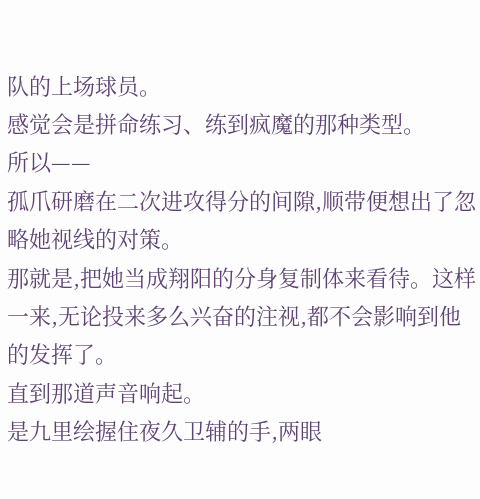队的上场球员。
感觉会是拼命练习、练到疯魔的那种类型。
所以——
孤爪研磨在二次进攻得分的间隙,顺带便想出了忽略她视线的对策。
那就是,把她当成翔阳的分身复制体来看待。这样一来,无论投来多么兴奋的注视,都不会影响到他的发挥了。
直到那道声音响起。
是九里绘握住夜久卫辅的手,两眼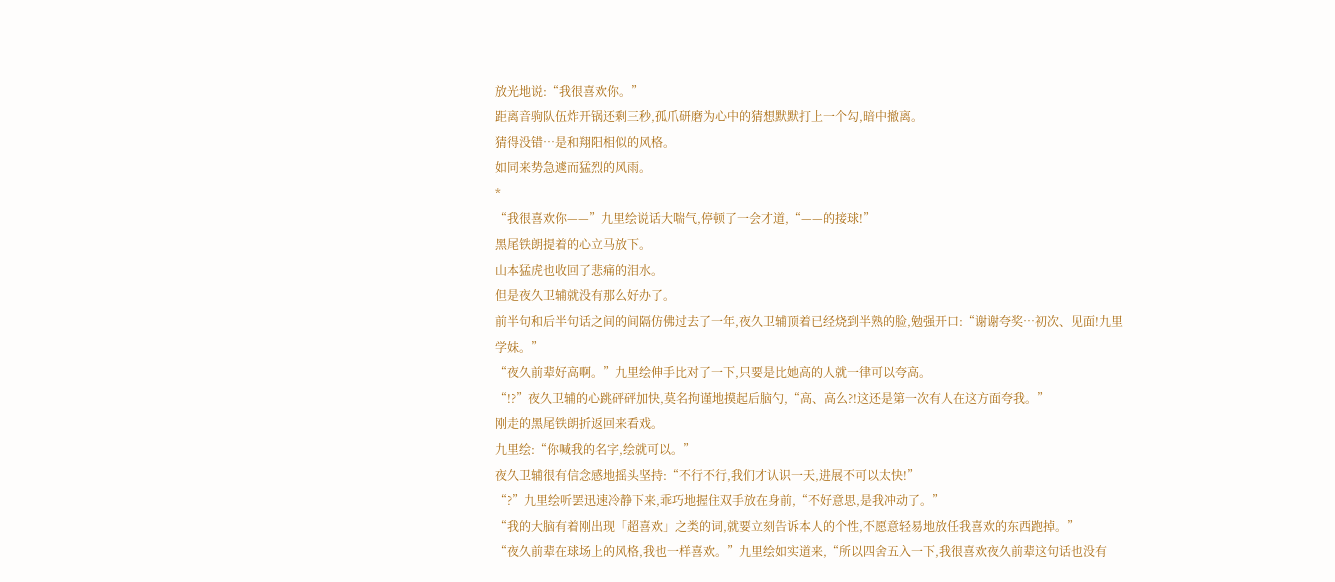放光地说:“我很喜欢你。”
距离音驹队伍炸开锅还剩三秒,孤爪研磨为心中的猜想默默打上一个勾,暗中撤离。
猜得没错…是和翔阳相似的风格。
如同来势急遽而猛烈的风雨。
*
“我很喜欢你——”九里绘说话大喘气,停顿了一会才道,“——的接球!”
黑尾铁朗提着的心立马放下。
山本猛虎也收回了悲痛的泪水。
但是夜久卫辅就没有那么好办了。
前半句和后半句话之间的间隔仿佛过去了一年,夜久卫辅顶着已经烧到半熟的脸,勉强开口:“谢谢夸奖…初次、见面!九里学妹。”
“夜久前辈好高啊。”九里绘伸手比对了一下,只要是比她高的人就一律可以夸高。
“!?”夜久卫辅的心跳砰砰加快,莫名拘谨地摸起后脑勺,“高、高么?!这还是第一次有人在这方面夸我。”
刚走的黑尾铁朗折返回来看戏。
九里绘:“你喊我的名字,绘就可以。”
夜久卫辅很有信念感地摇头坚持:“不行不行,我们才认识一天,进展不可以太快!”
“?”九里绘听罢迅速冷静下来,乖巧地握住双手放在身前,“不好意思,是我冲动了。”
“我的大脑有着刚出现「超喜欢」之类的词,就要立刻告诉本人的个性,不愿意轻易地放任我喜欢的东西跑掉。”
“夜久前辈在球场上的风格,我也一样喜欢。”九里绘如实道来,“所以四舍五入一下,我很喜欢夜久前辈这句话也没有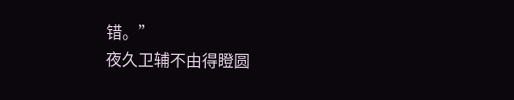错。”
夜久卫辅不由得瞪圆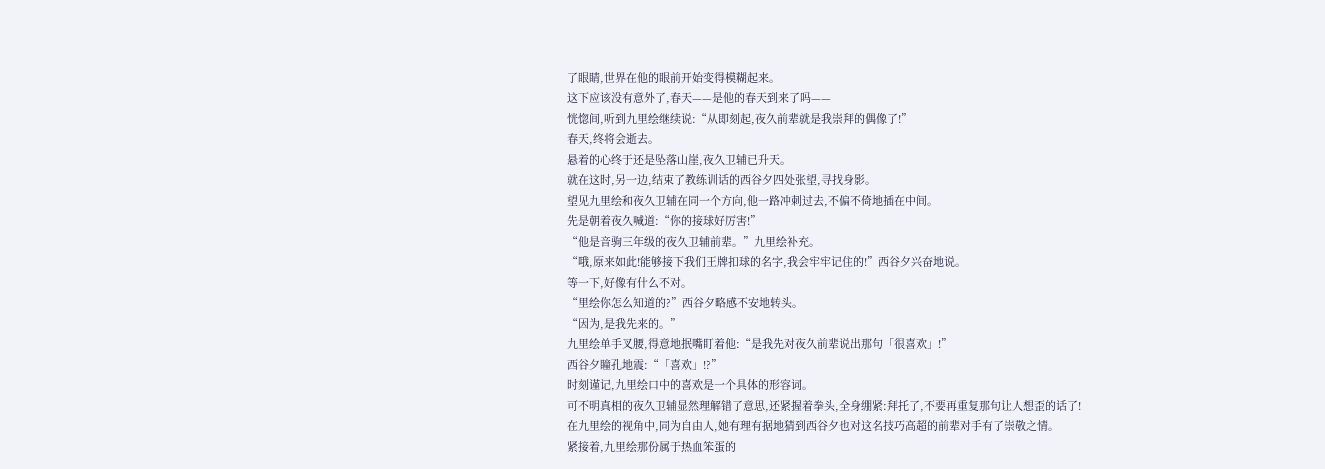了眼睛,世界在他的眼前开始变得模糊起来。
这下应该没有意外了,春天——是他的春天到来了吗——
恍惚间,听到九里绘继续说:“从即刻起,夜久前辈就是我崇拜的偶像了!”
春天,终将会逝去。
悬着的心终于还是坠落山崖,夜久卫辅已升天。
就在这时,另一边,结束了教练训话的西谷夕四处张望,寻找身影。
望见九里绘和夜久卫辅在同一个方向,他一路冲刺过去,不偏不倚地插在中间。
先是朝着夜久喊道:“你的接球好厉害!”
“他是音驹三年级的夜久卫辅前辈。”九里绘补充。
“哦,原来如此!能够接下我们王牌扣球的名字,我会牢牢记住的!”西谷夕兴奋地说。
等一下,好像有什么不对。
“里绘你怎么知道的?”西谷夕略感不安地转头。
“因为,是我先来的。”
九里绘单手叉腰,得意地抿嘴盯着他:“是我先对夜久前辈说出那句「很喜欢」!”
西谷夕瞳孔地震:“「喜欢」!?”
时刻谨记,九里绘口中的喜欢是一个具体的形容词。
可不明真相的夜久卫辅显然理解错了意思,还紧握着拳头,全身绷紧:拜托了,不要再重复那句让人想歪的话了!
在九里绘的视角中,同为自由人,她有理有据地猜到西谷夕也对这名技巧高超的前辈对手有了崇敬之情。
紧接着,九里绘那份属于热血笨蛋的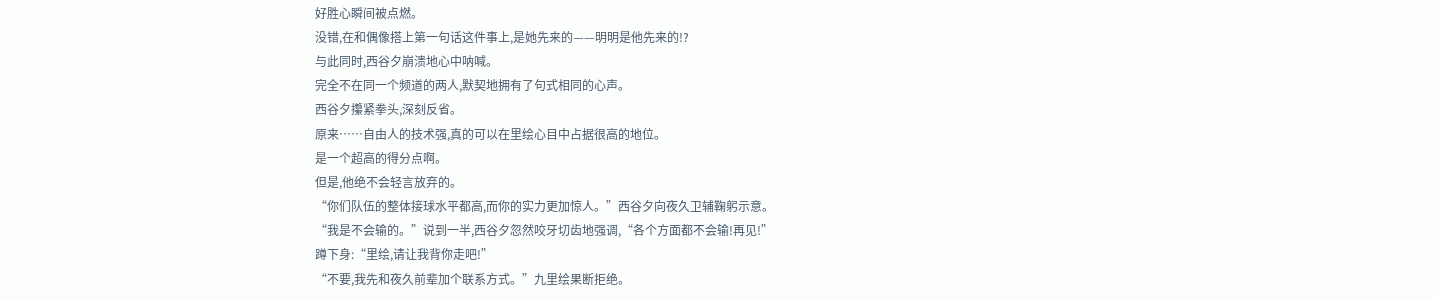好胜心瞬间被点燃。
没错,在和偶像搭上第一句话这件事上,是她先来的——明明是他先来的!?
与此同时,西谷夕崩溃地心中呐喊。
完全不在同一个频道的两人,默契地拥有了句式相同的心声。
西谷夕攥紧拳头,深刻反省。
原来……自由人的技术强,真的可以在里绘心目中占据很高的地位。
是一个超高的得分点啊。
但是,他绝不会轻言放弃的。
“你们队伍的整体接球水平都高,而你的实力更加惊人。”西谷夕向夜久卫辅鞠躬示意。
“我是不会输的。”说到一半,西谷夕忽然咬牙切齿地强调,“各个方面都不会输!再见!”
蹲下身:“里绘,请让我背你走吧!”
“不要,我先和夜久前辈加个联系方式。”九里绘果断拒绝。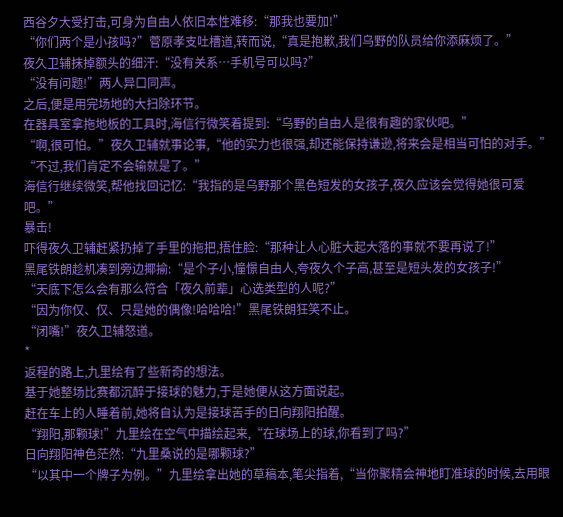西谷夕大受打击,可身为自由人依旧本性难移:“那我也要加!”
“你们两个是小孩吗?”菅原孝支吐槽道,转而说,“真是抱歉,我们乌野的队员给你添麻烦了。”
夜久卫辅抹掉额头的细汗:“没有关系…手机号可以吗?”
“没有问题!”两人异口同声。
之后,便是用完场地的大扫除环节。
在器具室拿拖地板的工具时,海信行微笑着提到:“乌野的自由人是很有趣的家伙吧。”
“啊,很可怕。”夜久卫辅就事论事,“他的实力也很强,却还能保持谦逊,将来会是相当可怕的对手。”
“不过,我们肯定不会输就是了。”
海信行继续微笑,帮他找回记忆:“我指的是乌野那个黑色短发的女孩子,夜久应该会觉得她很可爱吧。”
暴击!
吓得夜久卫辅赶紧扔掉了手里的拖把,捂住脸:“那种让人心脏大起大落的事就不要再说了!”
黑尾铁朗趁机凑到旁边揶揄:“是个子小,憧憬自由人,夸夜久个子高,甚至是短头发的女孩子!”
“天底下怎么会有那么符合「夜久前辈」心选类型的人呢?”
“因为你仅、仅、只是她的偶像!哈哈哈!”黑尾铁朗狂笑不止。
“闭嘴!”夜久卫辅怒道。
*
返程的路上,九里绘有了些新奇的想法。
基于她整场比赛都沉醉于接球的魅力,于是她便从这方面说起。
赶在车上的人睡着前,她将自认为是接球苦手的日向翔阳拍醒。
“翔阳,那颗球!”九里绘在空气中描绘起来,“在球场上的球,你看到了吗?”
日向翔阳神色茫然:“九里桑说的是哪颗球?”
“以其中一个牌子为例。”九里绘拿出她的草稿本,笔尖指着,“当你聚精会神地盯准球的时候,去用眼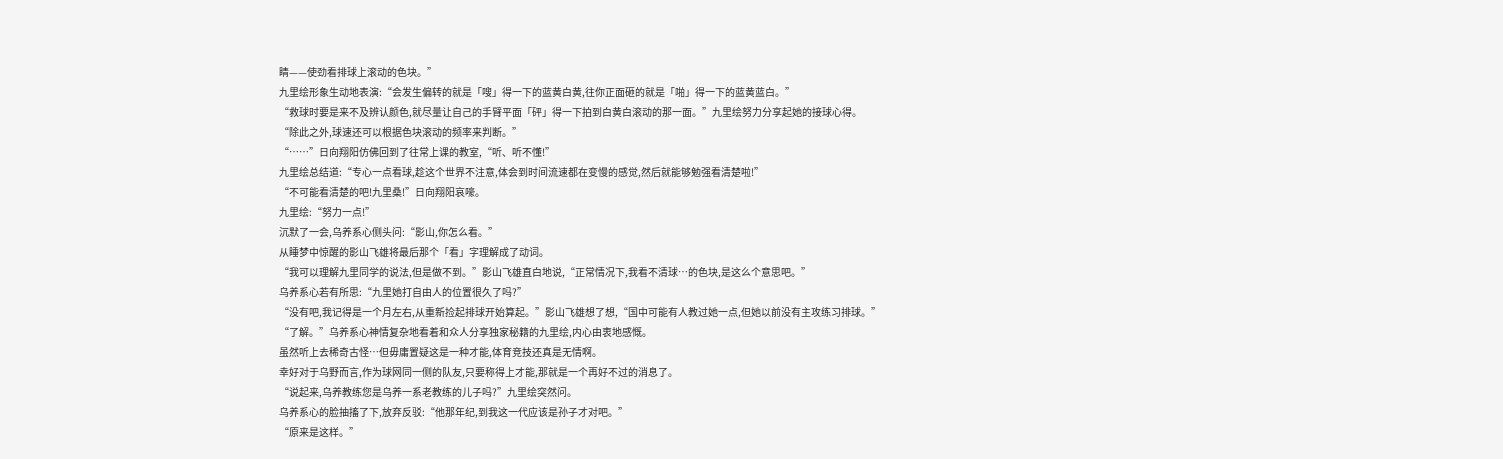睛——使劲看排球上滚动的色块。”
九里绘形象生动地表演:“会发生偏转的就是「嗖」得一下的蓝黄白黄,往你正面砸的就是「啪」得一下的蓝黄蓝白。”
“救球时要是来不及辨认颜色,就尽量让自己的手臂平面「砰」得一下拍到白黄白滚动的那一面。”九里绘努力分享起她的接球心得。
“除此之外,球速还可以根据色块滚动的频率来判断。”
“……”日向翔阳仿佛回到了往常上课的教室,“听、听不懂!”
九里绘总结道:“专心一点看球,趁这个世界不注意,体会到时间流速都在变慢的感觉,然后就能够勉强看清楚啦!”
“不可能看清楚的吧!九里桑!”日向翔阳哀嚎。
九里绘:“努力一点!”
沉默了一会,乌养系心侧头问:“影山,你怎么看。”
从睡梦中惊醒的影山飞雄将最后那个「看」字理解成了动词。
“我可以理解九里同学的说法,但是做不到。”影山飞雄直白地说,“正常情况下,我看不清球…的色块,是这么个意思吧。”
乌养系心若有所思:“九里她打自由人的位置很久了吗?”
“没有吧,我记得是一个月左右,从重新捡起排球开始算起。”影山飞雄想了想,“国中可能有人教过她一点,但她以前没有主攻练习排球。”
“了解。”乌养系心神情复杂地看着和众人分享独家秘籍的九里绘,内心由衷地感慨。
虽然听上去稀奇古怪…但毋庸置疑这是一种才能,体育竞技还真是无情啊。
幸好对于乌野而言,作为球网同一侧的队友,只要称得上才能,那就是一个再好不过的消息了。
“说起来,乌养教练您是乌养一系老教练的儿子吗?”九里绘突然问。
乌养系心的脸抽搐了下,放弃反驳:“他那年纪,到我这一代应该是孙子才对吧。”
“原来是这样。”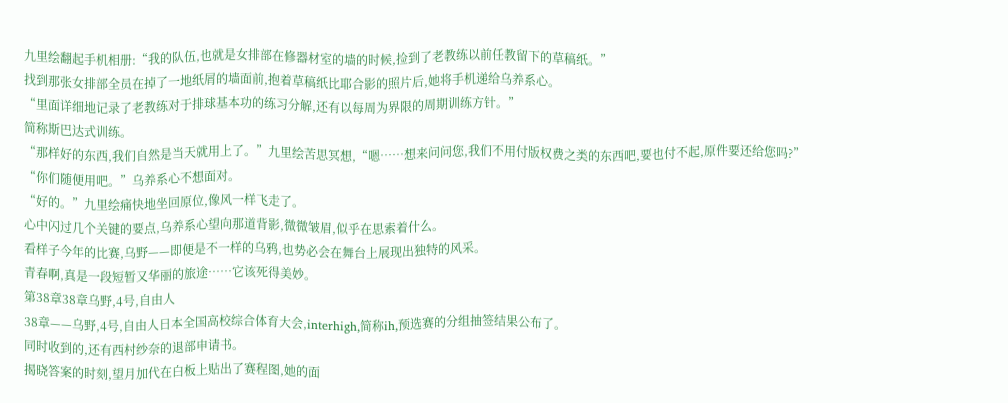九里绘翻起手机相册:“我的队伍,也就是女排部在修器材室的墙的时候,捡到了老教练以前任教留下的草稿纸。”
找到那张女排部全员在掉了一地纸屑的墙面前,抱着草稿纸比耶合影的照片后,她将手机递给乌养系心。
“里面详细地记录了老教练对于排球基本功的练习分解,还有以每周为界限的周期训练方针。”
简称斯巴达式训练。
“那样好的东西,我们自然是当天就用上了。”九里绘苦思冥想,“嗯……想来问问您,我们不用付版权费之类的东西吧,要也付不起,原件要还给您吗?”
“你们随便用吧。”乌养系心不想面对。
“好的。”九里绘痛快地坐回原位,像风一样飞走了。
心中闪过几个关键的要点,乌养系心望向那道背影,微微皱眉,似乎在思索着什么。
看样子今年的比赛,乌野——即便是不一样的乌鸦,也势必会在舞台上展现出独特的风采。
青春啊,真是一段短暂又华丽的旅途……它该死得美妙。
第38章38章乌野,4号,自由人
38章——乌野,4号,自由人日本全国高校综合体育大会,interhigh,简称ih,预选赛的分组抽签结果公布了。
同时收到的,还有西村纱奈的退部申请书。
揭晓答案的时刻,望月加代在白板上贴出了赛程图,她的面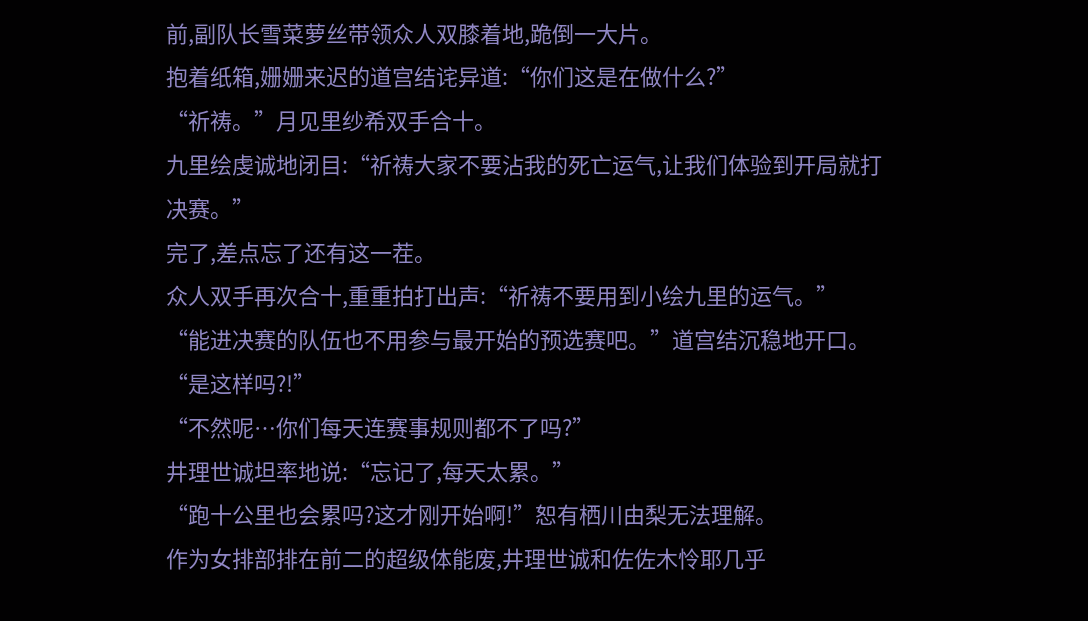前,副队长雪菜萝丝带领众人双膝着地,跪倒一大片。
抱着纸箱,姗姗来迟的道宫结诧异道:“你们这是在做什么?”
“祈祷。”月见里纱希双手合十。
九里绘虔诚地闭目:“祈祷大家不要沾我的死亡运气,让我们体验到开局就打决赛。”
完了,差点忘了还有这一茬。
众人双手再次合十,重重拍打出声:“祈祷不要用到小绘九里的运气。”
“能进决赛的队伍也不用参与最开始的预选赛吧。”道宫结沉稳地开口。
“是这样吗?!”
“不然呢…你们每天连赛事规则都不了吗?”
井理世诚坦率地说:“忘记了,每天太累。”
“跑十公里也会累吗?这才刚开始啊!”恕有栖川由梨无法理解。
作为女排部排在前二的超级体能废,井理世诚和佐佐木怜耶几乎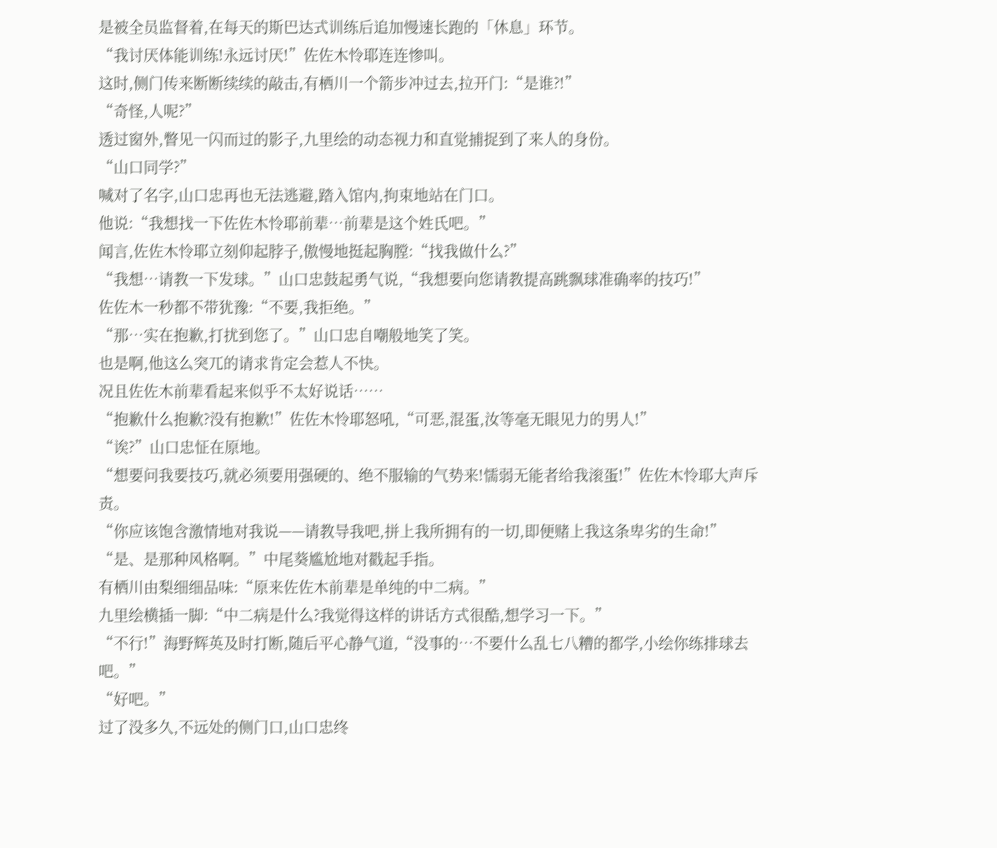是被全员监督着,在每天的斯巴达式训练后追加慢速长跑的「休息」环节。
“我讨厌体能训练!永远讨厌!”佐佐木怜耶连连惨叫。
这时,侧门传来断断续续的敲击,有栖川一个箭步冲过去,拉开门:“是谁?!”
“奇怪,人呢?”
透过窗外,瞥见一闪而过的影子,九里绘的动态视力和直觉捕捉到了来人的身份。
“山口同学?”
喊对了名字,山口忠再也无法逃避,踏入馆内,拘束地站在门口。
他说:“我想找一下佐佐木怜耶前辈…前辈是这个姓氏吧。”
闻言,佐佐木怜耶立刻仰起脖子,傲慢地挺起胸膛:“找我做什么?”
“我想…请教一下发球。”山口忠鼓起勇气说,“我想要向您请教提高跳飘球准确率的技巧!”
佐佐木一秒都不带犹豫:“不要,我拒绝。”
“那…实在抱歉,打扰到您了。”山口忠自嘲般地笑了笑。
也是啊,他这么突兀的请求肯定会惹人不快。
况且佐佐木前辈看起来似乎不太好说话……
“抱歉什么抱歉?没有抱歉!”佐佐木怜耶怒吼,“可恶,混蛋,汝等毫无眼见力的男人!”
“诶?”山口忠怔在原地。
“想要问我要技巧,就必须要用强硬的、绝不服输的气势来!懦弱无能者给我滚蛋!”佐佐木怜耶大声斥责。
“你应该饱含激情地对我说——请教导我吧,拼上我所拥有的一切,即便赌上我这条卑劣的生命!”
“是、是那种风格啊。”中尾葵尴尬地对戳起手指。
有栖川由梨细细品味:“原来佐佐木前辈是单纯的中二病。”
九里绘横插一脚:“中二病是什么?我觉得这样的讲话方式很酷,想学习一下。”
“不行!”海野辉英及时打断,随后平心静气道,“没事的…不要什么乱七八糟的都学,小绘你练排球去吧。”
“好吧。”
过了没多久,不远处的侧门口,山口忠终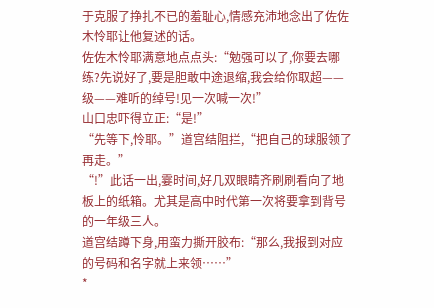于克服了挣扎不已的羞耻心,情感充沛地念出了佐佐木怜耶让他复述的话。
佐佐木怜耶满意地点点头:“勉强可以了,你要去哪练?先说好了,要是胆敢中途退缩,我会给你取超——级——难听的绰号!见一次喊一次!”
山口忠吓得立正:“是!”
“先等下,怜耶。”道宫结阻拦,“把自己的球服领了再走。”
“!”此话一出,霎时间,好几双眼睛齐刷刷看向了地板上的纸箱。尤其是高中时代第一次将要拿到背号的一年级三人。
道宫结蹲下身,用蛮力撕开胶布:“那么,我报到对应的号码和名字就上来领……”
*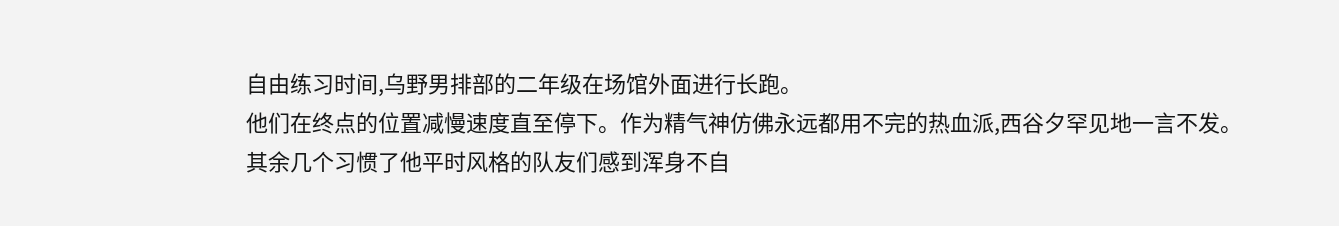自由练习时间,乌野男排部的二年级在场馆外面进行长跑。
他们在终点的位置减慢速度直至停下。作为精气神仿佛永远都用不完的热血派,西谷夕罕见地一言不发。
其余几个习惯了他平时风格的队友们感到浑身不自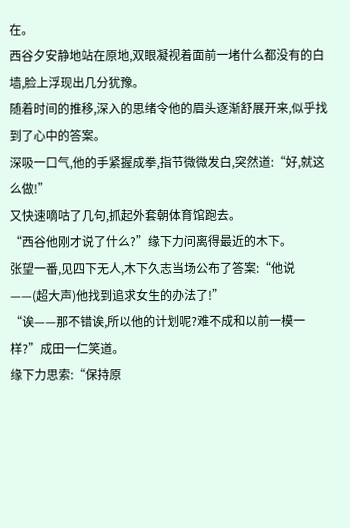在。
西谷夕安静地站在原地,双眼凝视着面前一堵什么都没有的白墙,脸上浮现出几分犹豫。
随着时间的推移,深入的思绪令他的眉头逐渐舒展开来,似乎找到了心中的答案。
深吸一口气,他的手紧握成拳,指节微微发白,突然道:“好,就这么做!”
又快速嘀咕了几句,抓起外套朝体育馆跑去。
“西谷他刚才说了什么?”缘下力问离得最近的木下。
张望一番,见四下无人,木下久志当场公布了答案:“他说——(超大声)他找到追求女生的办法了!”
“诶——那不错诶,所以他的计划呢?难不成和以前一模一样?”成田一仁笑道。
缘下力思索:“保持原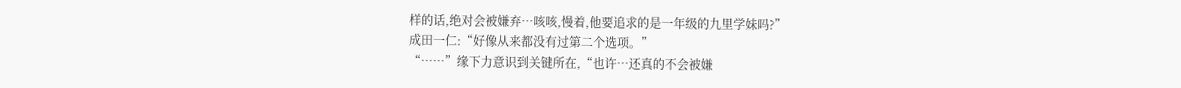样的话,绝对会被嫌弃…咳咳,慢着,他要追求的是一年级的九里学妹吗?”
成田一仁:“好像从来都没有过第二个选项。”
“……”缘下力意识到关键所在,“也许…还真的不会被嫌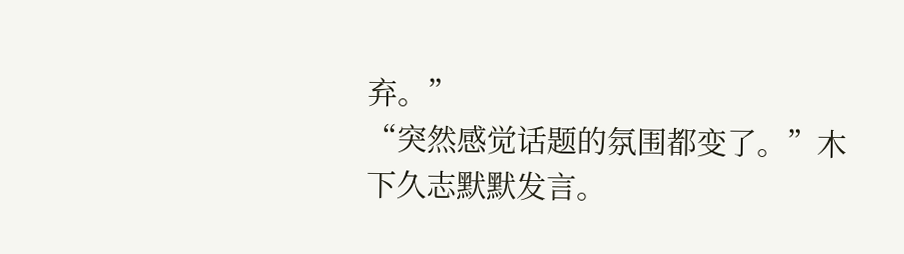弃。”
“突然感觉话题的氛围都变了。”木下久志默默发言。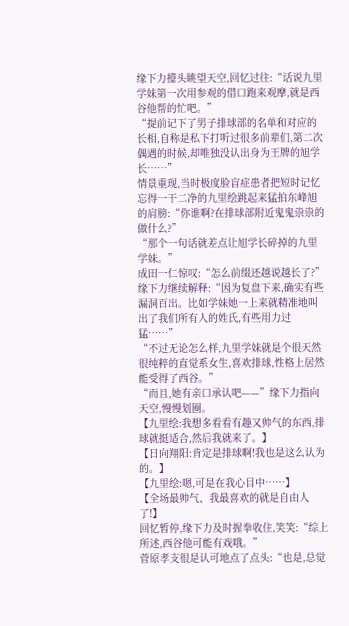缘下力擡头眺望天空,回忆过往:“话说九里学妹第一次用参观的借口跑来观摩,就是西谷他帮的忙吧。”
“提前记下了男子排球部的名单和对应的长相,自称是私下打听过很多前辈们,第二次偶遇的时候,却唯独没认出身为王牌的旭学长……”
情景重现,当时极度脸盲症患者把短时记忆忘得一干二净的九里绘跳起来猛拍东峰旭的肩膀:“你谁啊?在排球部附近鬼鬼祟祟的做什么?”
“那个一句话就差点让旭学长碎掉的九里学妹。”
成田一仁惊叹:“怎么前缀还越说越长了?”
缘下力继续解释:“因为复盘下来,确实有些漏洞百出。比如学妹她一上来就精准地叫出了我们所有人的姓氏,有些用力过猛……”
“不过无论怎么样,九里学妹就是个很天然很纯粹的直觉系女生,喜欢排球,性格上居然能受得了西谷。”
“而且,她有亲口承认吧——”缘下力指向天空,慢慢划圈。
【九里绘:我想多看看有趣又帅气的东西,排球就挺适合,然后我就来了。】
【日向翔阳:肯定是排球啊!我也是这么认为的。】
【九里绘:嗯,可是在我心目中……】
【全场最帅气、我最喜欢的就是自由人了!】
回忆暂停,缘下力及时握拳收住,笑笑:“综上所述,西谷他可能有戏哦。”
菅原孝支很是认可地点了点头:“也是,总觉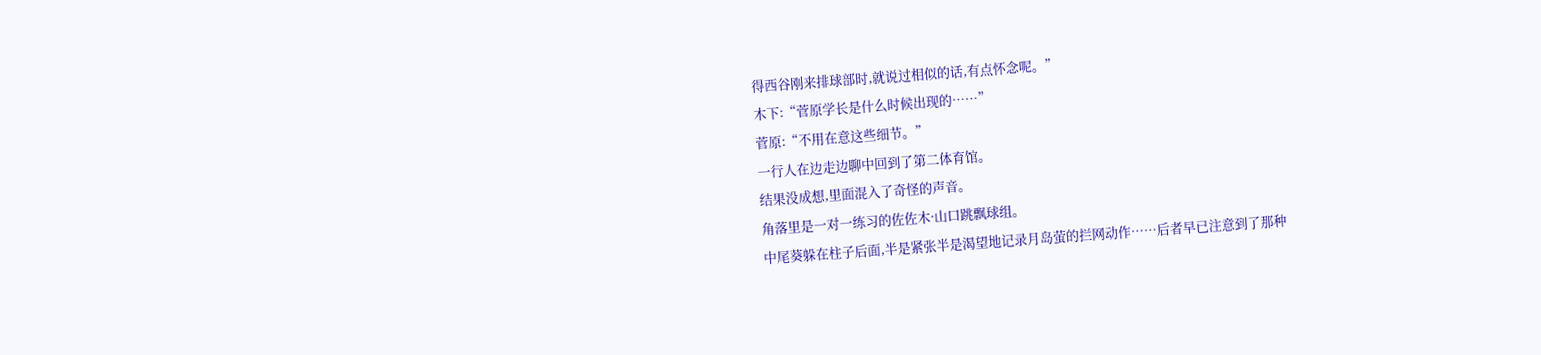得西谷刚来排球部时,就说过相似的话,有点怀念呢。”
木下:“菅原学长是什么时候出现的……”
菅原:“不用在意这些细节。”
一行人在边走边聊中回到了第二体育馆。
结果没成想,里面混入了奇怪的声音。
角落里是一对一练习的佐佐木·山口跳飘球组。
中尾葵躲在柱子后面,半是紧张半是渴望地记录月岛萤的拦网动作……后者早已注意到了那种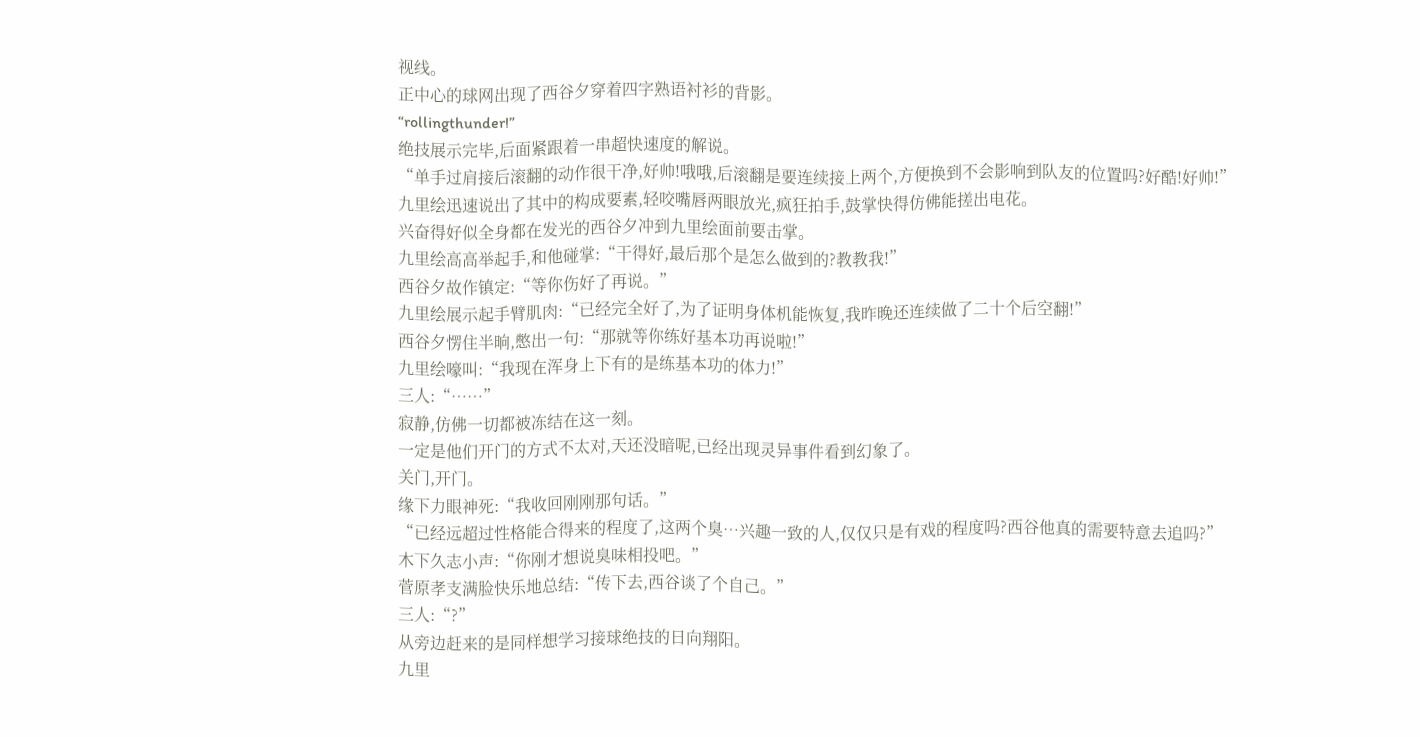视线。
正中心的球网出现了西谷夕穿着四字熟语衬衫的背影。
“rollingthunder!”
绝技展示完毕,后面紧跟着一串超快速度的解说。
“单手过肩接后滚翻的动作很干净,好帅!哦哦,后滚翻是要连续接上两个,方便换到不会影响到队友的位置吗?好酷!好帅!”
九里绘迅速说出了其中的构成要素,轻咬嘴唇两眼放光,疯狂拍手,鼓掌快得仿佛能搓出电花。
兴奋得好似全身都在发光的西谷夕冲到九里绘面前要击掌。
九里绘高高举起手,和他碰掌:“干得好,最后那个是怎么做到的?教教我!”
西谷夕故作镇定:“等你伤好了再说。”
九里绘展示起手臂肌肉:“已经完全好了,为了证明身体机能恢复,我昨晚还连续做了二十个后空翻!”
西谷夕愣住半晌,憋出一句:“那就等你练好基本功再说啦!”
九里绘嚎叫:“我现在浑身上下有的是练基本功的体力!”
三人:“……”
寂静,仿佛一切都被冻结在这一刻。
一定是他们开门的方式不太对,天还没暗呢,已经出现灵异事件看到幻象了。
关门,开门。
缘下力眼神死:“我收回刚刚那句话。”
“已经远超过性格能合得来的程度了,这两个臭…兴趣一致的人,仅仅只是有戏的程度吗?西谷他真的需要特意去追吗?”
木下久志小声:“你刚才想说臭味相投吧。”
菅原孝支满脸快乐地总结:“传下去,西谷谈了个自己。”
三人:“?”
从旁边赶来的是同样想学习接球绝技的日向翔阳。
九里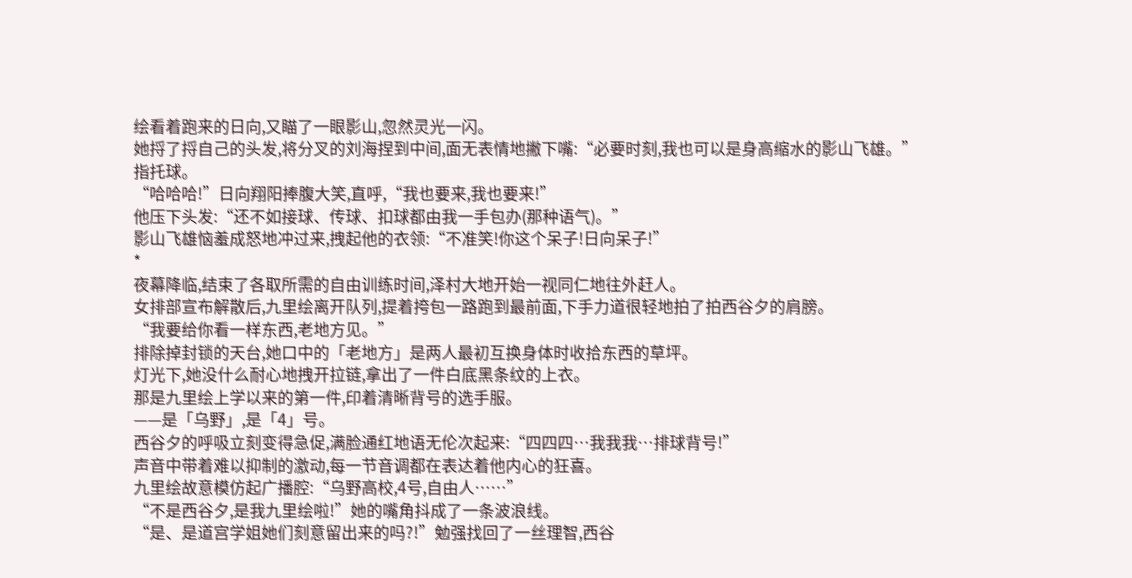绘看着跑来的日向,又瞄了一眼影山,忽然灵光一闪。
她捋了捋自己的头发,将分叉的刘海捏到中间,面无表情地撇下嘴:“必要时刻,我也可以是身高缩水的影山飞雄。”
指托球。
“哈哈哈!”日向翔阳捧腹大笑,直呼,“我也要来,我也要来!”
他压下头发:“还不如接球、传球、扣球都由我一手包办(那种语气)。”
影山飞雄恼羞成怒地冲过来,拽起他的衣领:“不准笑!你这个呆子!日向呆子!”
*
夜幕降临,结束了各取所需的自由训练时间,泽村大地开始一视同仁地往外赶人。
女排部宣布解散后,九里绘离开队列,提着挎包一路跑到最前面,下手力道很轻地拍了拍西谷夕的肩膀。
“我要给你看一样东西,老地方见。”
排除掉封锁的天台,她口中的「老地方」是两人最初互换身体时收拾东西的草坪。
灯光下,她没什么耐心地拽开拉链,拿出了一件白底黑条纹的上衣。
那是九里绘上学以来的第一件,印着清晰背号的选手服。
——是「乌野」,是「4」号。
西谷夕的呼吸立刻变得急促,满脸通红地语无伦次起来:“四四四…我我我…排球背号!”
声音中带着难以抑制的激动,每一节音调都在表达着他内心的狂喜。
九里绘故意模仿起广播腔:“乌野高校,4号,自由人……”
“不是西谷夕,是我九里绘啦!”她的嘴角抖成了一条波浪线。
“是、是道宫学姐她们刻意留出来的吗?!”勉强找回了一丝理智,西谷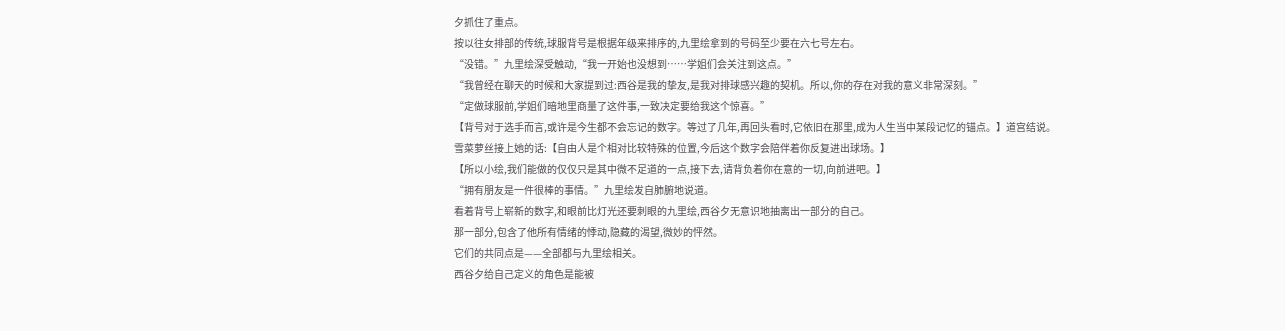夕抓住了重点。
按以往女排部的传统,球服背号是根据年级来排序的,九里绘拿到的号码至少要在六七号左右。
“没错。”九里绘深受触动,“我一开始也没想到……学姐们会关注到这点。”
“我曾经在聊天的时候和大家提到过:西谷是我的挚友,是我对排球感兴趣的契机。所以,你的存在对我的意义非常深刻。”
“定做球服前,学姐们暗地里商量了这件事,一致决定要给我这个惊喜。”
【背号对于选手而言,或许是今生都不会忘记的数字。等过了几年,再回头看时,它依旧在那里,成为人生当中某段记忆的锚点。】道宫结说。
雪菜萝丝接上她的话:【自由人是个相对比较特殊的位置,今后这个数字会陪伴着你反复进出球场。】
【所以小绘,我们能做的仅仅只是其中微不足道的一点,接下去,请背负着你在意的一切,向前进吧。】
“拥有朋友是一件很棒的事情。”九里绘发自肺腑地说道。
看着背号上崭新的数字,和眼前比灯光还要刺眼的九里绘,西谷夕无意识地抽离出一部分的自己。
那一部分,包含了他所有情绪的悸动,隐藏的渴望,微妙的怦然。
它们的共同点是——全部都与九里绘相关。
西谷夕给自己定义的角色是能被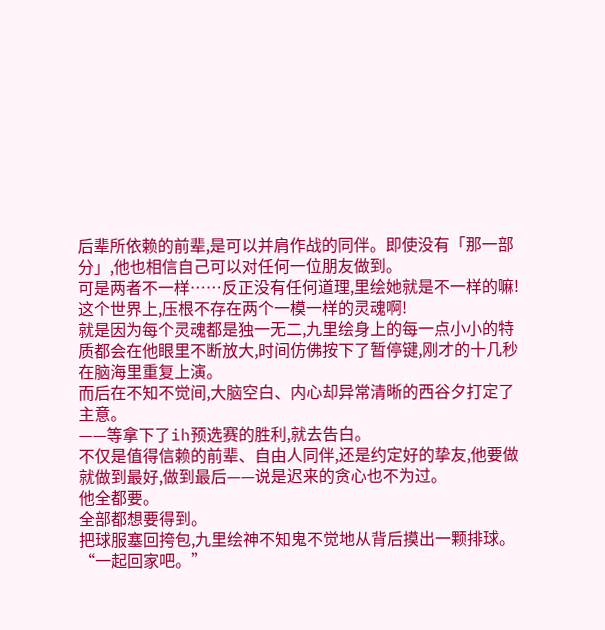后辈所依赖的前辈,是可以并肩作战的同伴。即使没有「那一部分」,他也相信自己可以对任何一位朋友做到。
可是两者不一样……反正没有任何道理,里绘她就是不一样的嘛!
这个世界上,压根不存在两个一模一样的灵魂啊!
就是因为每个灵魂都是独一无二,九里绘身上的每一点小小的特质都会在他眼里不断放大,时间仿佛按下了暂停键,刚才的十几秒在脑海里重复上演。
而后在不知不觉间,大脑空白、内心却异常清晰的西谷夕打定了主意。
——等拿下了ih预选赛的胜利,就去告白。
不仅是值得信赖的前辈、自由人同伴,还是约定好的挚友,他要做就做到最好,做到最后——说是迟来的贪心也不为过。
他全都要。
全部都想要得到。
把球服塞回挎包,九里绘神不知鬼不觉地从背后摸出一颗排球。
“一起回家吧。”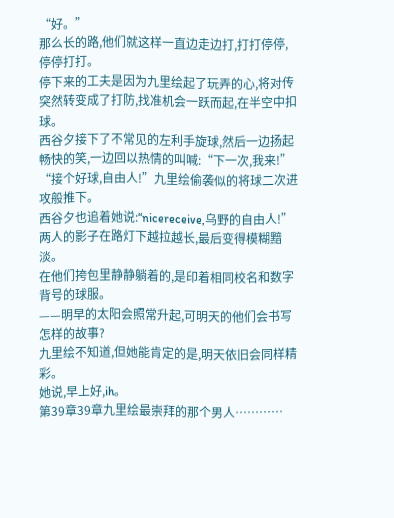“好。”
那么长的路,他们就这样一直边走边打,打打停停,停停打打。
停下来的工夫是因为九里绘起了玩弄的心,将对传突然转变成了打防,找准机会一跃而起,在半空中扣球。
西谷夕接下了不常见的左利手旋球,然后一边扬起畅快的笑,一边回以热情的叫喊:“下一次,我来!”
“接个好球,自由人!”九里绘偷袭似的将球二次进攻般推下。
西谷夕也追着她说:“nicereceive,乌野的自由人!”
两人的影子在路灯下越拉越长,最后变得模糊黯淡。
在他们挎包里静静躺着的,是印着相同校名和数字背号的球服。
——明早的太阳会照常升起,可明天的他们会书写怎样的故事?
九里绘不知道,但她能肯定的是,明天依旧会同样精彩。
她说,早上好,ih。
第39章39章九里绘最崇拜的那个男人…………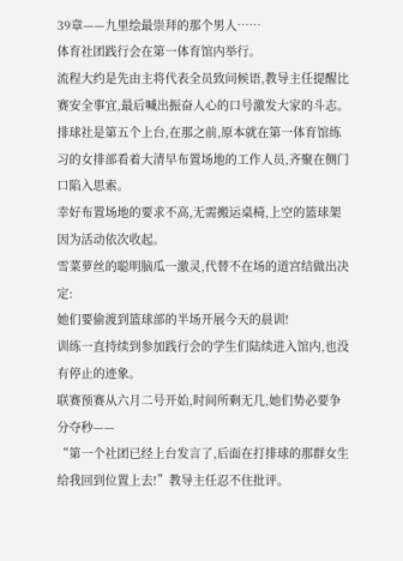39章——九里绘最崇拜的那个男人……
体育社团践行会在第一体育馆内举行。
流程大约是先由主将代表全员致问候语,教导主任提醒比赛安全事宜,最后喊出振奋人心的口号激发大家的斗志。
排球社是第五个上台,在那之前,原本就在第一体育馆练习的女排部看着大清早布置场地的工作人员,齐聚在侧门口陷入思索。
幸好布置场地的要求不高,无需搬运桌椅,上空的篮球架因为活动依次收起。
雪菜萝丝的聪明脑瓜一激灵,代替不在场的道宫结做出决定:
她们要偷渡到篮球部的半场开展今天的晨训!
训练一直持续到参加践行会的学生们陆续进入馆内,也没有停止的迹象。
联赛预赛从六月二号开始,时间所剩无几,她们势必要争分夺秒——
“第一个社团已经上台发言了,后面在打排球的那群女生给我回到位置上去!”教导主任忍不住批评。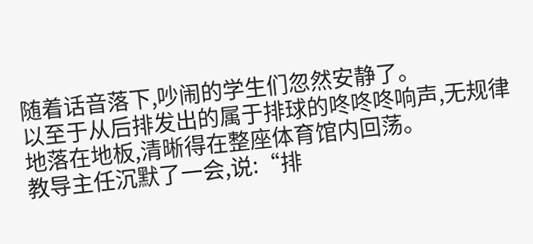随着话音落下,吵闹的学生们忽然安静了。
以至于从后排发出的属于排球的咚咚咚响声,无规律地落在地板,清晰得在整座体育馆内回荡。
教导主任沉默了一会,说:“排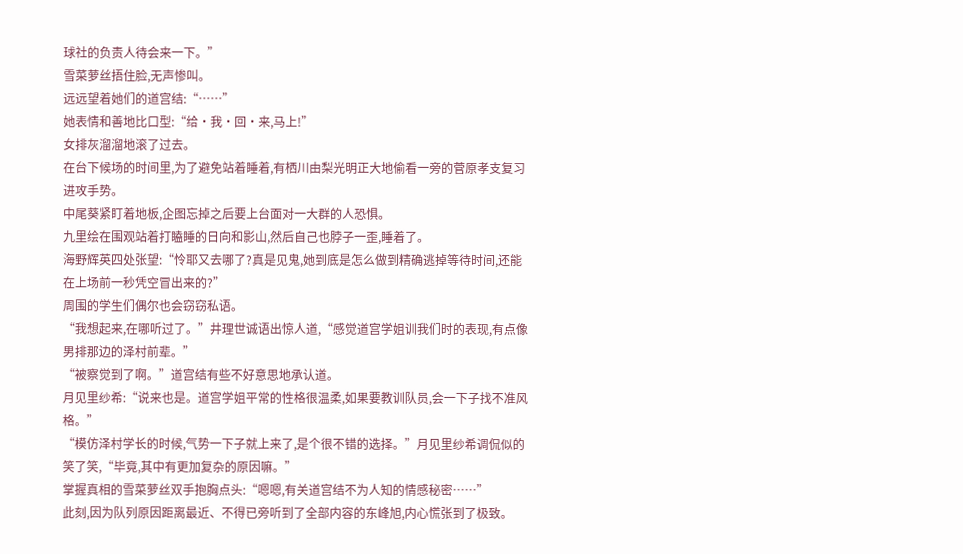球社的负责人待会来一下。”
雪菜萝丝捂住脸,无声惨叫。
远远望着她们的道宫结:“……”
她表情和善地比口型:“给·我·回·来,马上!”
女排灰溜溜地滚了过去。
在台下候场的时间里,为了避免站着睡着,有栖川由梨光明正大地偷看一旁的菅原孝支复习进攻手势。
中尾葵紧盯着地板,企图忘掉之后要上台面对一大群的人恐惧。
九里绘在围观站着打瞌睡的日向和影山,然后自己也脖子一歪,睡着了。
海野辉英四处张望:“怜耶又去哪了?真是见鬼,她到底是怎么做到精确逃掉等待时间,还能在上场前一秒凭空冒出来的?”
周围的学生们偶尔也会窃窃私语。
“我想起来,在哪听过了。”井理世诚语出惊人道,“感觉道宫学姐训我们时的表现,有点像男排那边的泽村前辈。”
“被察觉到了啊。”道宫结有些不好意思地承认道。
月见里纱希:“说来也是。道宫学姐平常的性格很温柔,如果要教训队员,会一下子找不准风格。”
“模仿泽村学长的时候,气势一下子就上来了,是个很不错的选择。”月见里纱希调侃似的笑了笑,“毕竟,其中有更加复杂的原因嘛。”
掌握真相的雪菜萝丝双手抱胸点头:“嗯嗯,有关道宫结不为人知的情感秘密……”
此刻,因为队列原因距离最近、不得已旁听到了全部内容的东峰旭,内心慌张到了极致。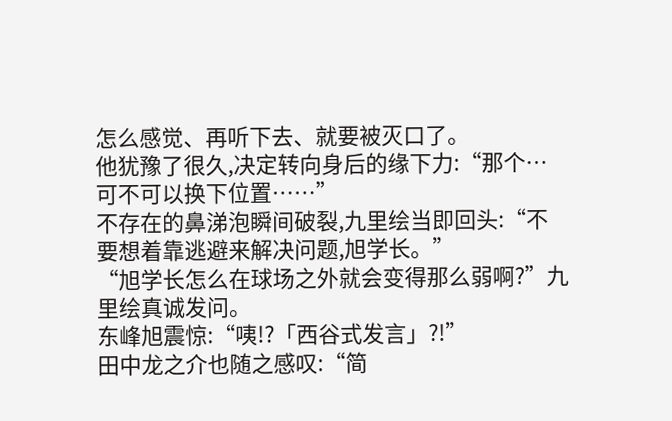怎么感觉、再听下去、就要被灭口了。
他犹豫了很久,决定转向身后的缘下力:“那个…可不可以换下位置……”
不存在的鼻涕泡瞬间破裂,九里绘当即回头:“不要想着靠逃避来解决问题,旭学长。”
“旭学长怎么在球场之外就会变得那么弱啊?”九里绘真诚发问。
东峰旭震惊:“咦!?「西谷式发言」?!”
田中龙之介也随之感叹:“简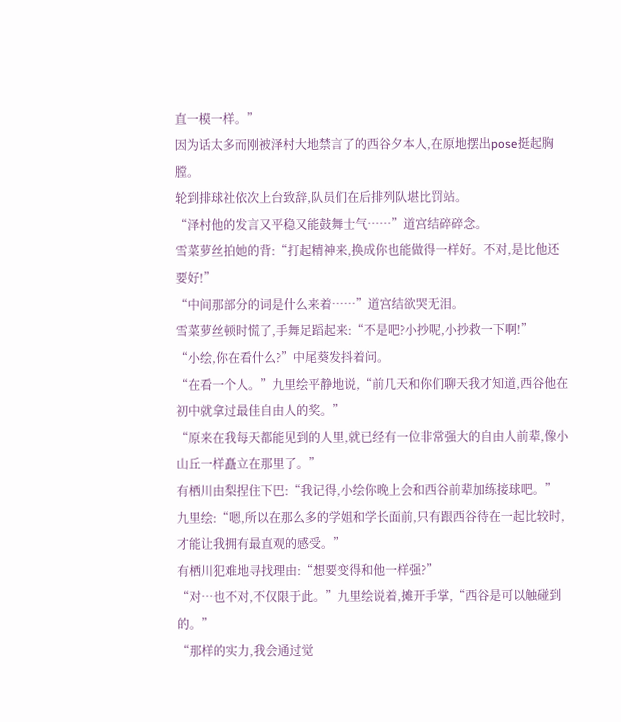直一模一样。”
因为话太多而刚被泽村大地禁言了的西谷夕本人,在原地摆出pose挺起胸膛。
轮到排球社依次上台致辞,队员们在后排列队堪比罚站。
“泽村他的发言又平稳又能鼓舞士气……”道宫结碎碎念。
雪菜萝丝拍她的背:“打起精神来,换成你也能做得一样好。不对,是比他还要好!”
“中间那部分的词是什么来着……”道宫结欲哭无泪。
雪菜萝丝顿时慌了,手舞足蹈起来:“不是吧?小抄呢,小抄救一下啊!”
“小绘,你在看什么?”中尾葵发抖着问。
“在看一个人。”九里绘平静地说,“前几天和你们聊天我才知道,西谷他在初中就拿过最佳自由人的奖。”
“原来在我每天都能见到的人里,就已经有一位非常强大的自由人前辈,像小山丘一样矗立在那里了。”
有栖川由梨捏住下巴:“我记得,小绘你晚上会和西谷前辈加练接球吧。”
九里绘:“嗯,所以在那么多的学姐和学长面前,只有跟西谷待在一起比较时,才能让我拥有最直观的感受。”
有栖川犯难地寻找理由:“想要变得和他一样强?”
“对…也不对,不仅限于此。”九里绘说着,摊开手掌,“西谷是可以触碰到的。”
“那样的实力,我会通过觉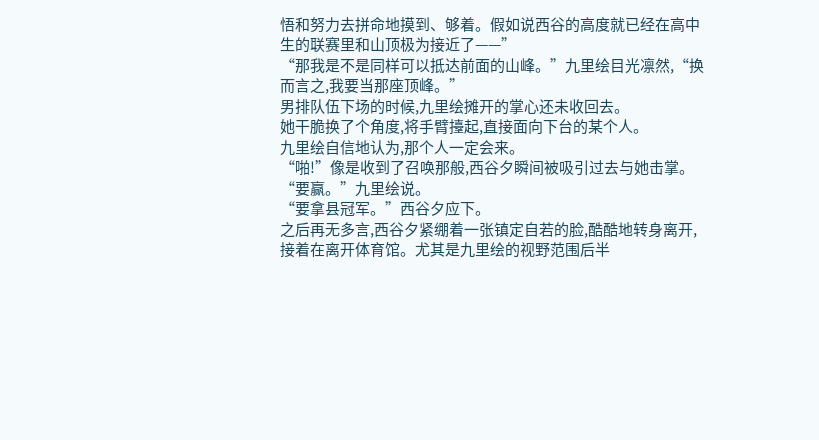悟和努力去拼命地摸到、够着。假如说西谷的高度就已经在高中生的联赛里和山顶极为接近了——”
“那我是不是同样可以抵达前面的山峰。”九里绘目光凛然,“换而言之,我要当那座顶峰。”
男排队伍下场的时候,九里绘摊开的掌心还未收回去。
她干脆换了个角度,将手臂擡起,直接面向下台的某个人。
九里绘自信地认为,那个人一定会来。
“啪!”像是收到了召唤那般,西谷夕瞬间被吸引过去与她击掌。
“要赢。”九里绘说。
“要拿县冠军。”西谷夕应下。
之后再无多言,西谷夕紧绷着一张镇定自若的脸,酷酷地转身离开,接着在离开体育馆。尤其是九里绘的视野范围后半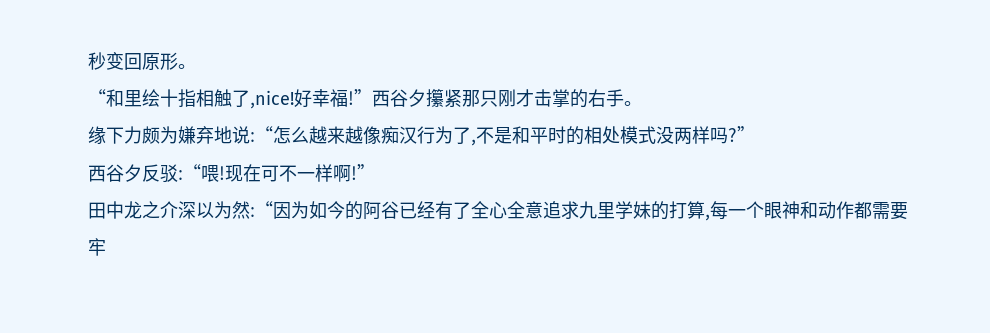秒变回原形。
“和里绘十指相触了,nice!好幸福!”西谷夕攥紧那只刚才击掌的右手。
缘下力颇为嫌弃地说:“怎么越来越像痴汉行为了,不是和平时的相处模式没两样吗?”
西谷夕反驳:“喂!现在可不一样啊!”
田中龙之介深以为然:“因为如今的阿谷已经有了全心全意追求九里学妹的打算,每一个眼神和动作都需要牢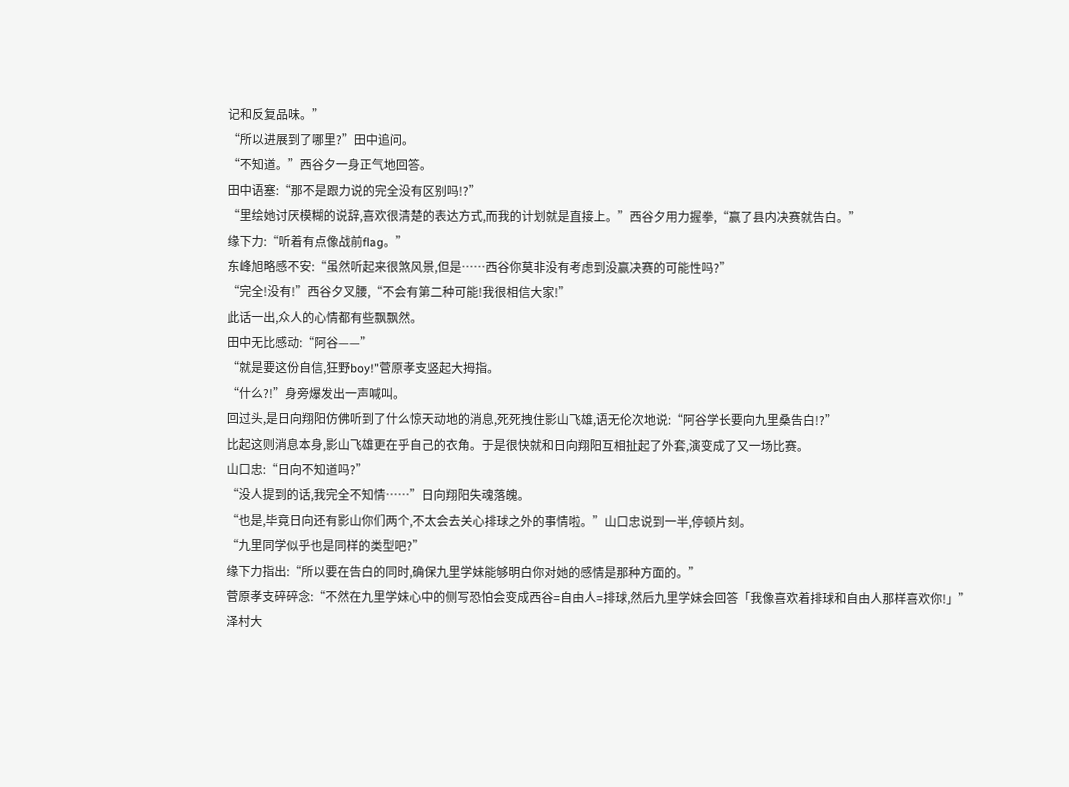记和反复品味。”
“所以进展到了哪里?”田中追问。
“不知道。”西谷夕一身正气地回答。
田中语塞:“那不是跟力说的完全没有区别吗!?”
“里绘她讨厌模糊的说辞,喜欢很清楚的表达方式,而我的计划就是直接上。”西谷夕用力握拳,“赢了县内决赛就告白。”
缘下力:“听着有点像战前flag。”
东峰旭略感不安:“虽然听起来很煞风景,但是……西谷你莫非没有考虑到没赢决赛的可能性吗?”
“完全!没有!”西谷夕叉腰,“不会有第二种可能!我很相信大家!”
此话一出,众人的心情都有些飘飘然。
田中无比感动:“阿谷——”
“就是要这份自信,狂野boy!”菅原孝支竖起大拇指。
“什么?!”身旁爆发出一声喊叫。
回过头,是日向翔阳仿佛听到了什么惊天动地的消息,死死拽住影山飞雄,语无伦次地说:“阿谷学长要向九里桑告白!?”
比起这则消息本身,影山飞雄更在乎自己的衣角。于是很快就和日向翔阳互相扯起了外套,演变成了又一场比赛。
山口忠:“日向不知道吗?”
“没人提到的话,我完全不知情……”日向翔阳失魂落魄。
“也是,毕竟日向还有影山你们两个,不太会去关心排球之外的事情啦。”山口忠说到一半,停顿片刻。
“九里同学似乎也是同样的类型吧?”
缘下力指出:“所以要在告白的同时,确保九里学妹能够明白你对她的感情是那种方面的。”
菅原孝支碎碎念:“不然在九里学妹心中的侧写恐怕会变成西谷=自由人=排球,然后九里学妹会回答「我像喜欢着排球和自由人那样喜欢你!」”
泽村大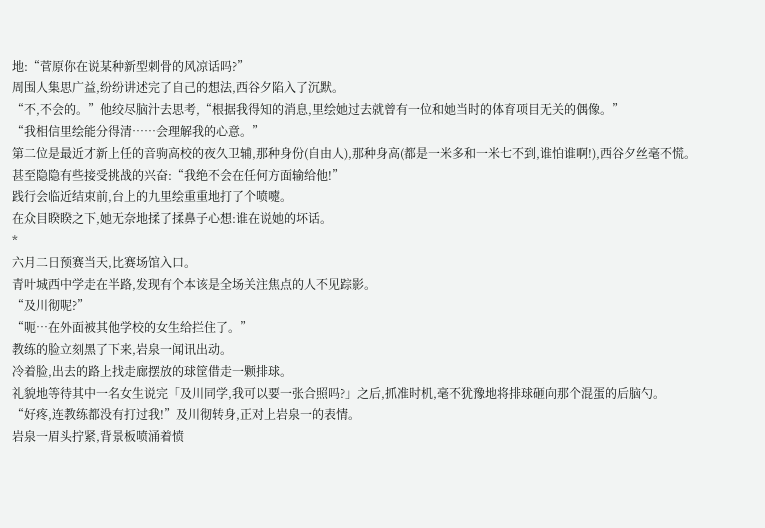地:“菅原你在说某种新型刺骨的风凉话吗?”
周围人集思广益,纷纷讲述完了自己的想法,西谷夕陷入了沉默。
“不,不会的。”他绞尽脑汁去思考,“根据我得知的消息,里绘她过去就曾有一位和她当时的体育项目无关的偶像。”
“我相信里绘能分得清……会理解我的心意。”
第二位是最近才新上任的音驹高校的夜久卫辅,那种身份(自由人),那种身高(都是一米多和一米七不到,谁怕谁啊!),西谷夕丝毫不慌。
甚至隐隐有些接受挑战的兴奋:“我绝不会在任何方面输给他!”
践行会临近结束前,台上的九里绘重重地打了个喷嚏。
在众目睽睽之下,她无奈地揉了揉鼻子心想:谁在说她的坏话。
*
六月二日预赛当天,比赛场馆入口。
青叶城西中学走在半路,发现有个本该是全场关注焦点的人不见踪影。
“及川彻呢?”
“呃…在外面被其他学校的女生给拦住了。”
教练的脸立刻黑了下来,岩泉一闻讯出动。
冷着脸,出去的路上找走廊摆放的球筐借走一颗排球。
礼貌地等待其中一名女生说完「及川同学,我可以要一张合照吗?」之后,抓准时机,毫不犹豫地将排球砸向那个混蛋的后脑勺。
“好疼,连教练都没有打过我!”及川彻转身,正对上岩泉一的表情。
岩泉一眉头拧紧,背景板喷涌着愤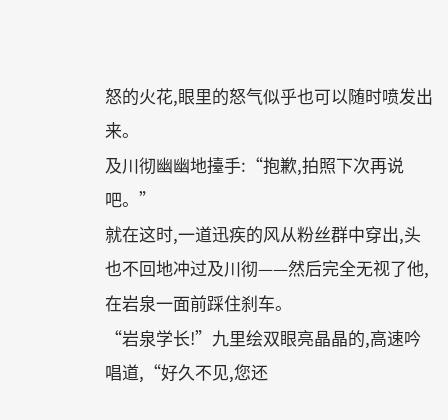怒的火花,眼里的怒气似乎也可以随时喷发出来。
及川彻幽幽地擡手:“抱歉,拍照下次再说吧。”
就在这时,一道迅疾的风从粉丝群中穿出,头也不回地冲过及川彻——然后完全无视了他,在岩泉一面前踩住刹车。
“岩泉学长!”九里绘双眼亮晶晶的,高速吟唱道,“好久不见,您还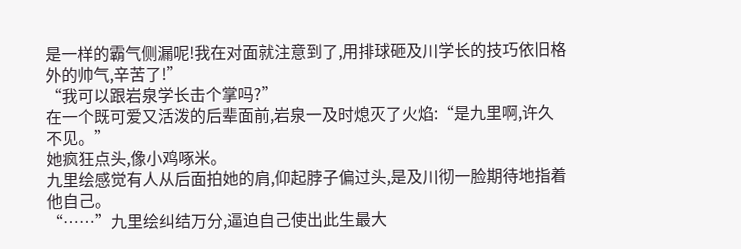是一样的霸气侧漏呢!我在对面就注意到了,用排球砸及川学长的技巧依旧格外的帅气,辛苦了!”
“我可以跟岩泉学长击个掌吗?”
在一个既可爱又活泼的后辈面前,岩泉一及时熄灭了火焰:“是九里啊,许久不见。”
她疯狂点头,像小鸡啄米。
九里绘感觉有人从后面拍她的肩,仰起脖子偏过头,是及川彻一脸期待地指着他自己。
“……”九里绘纠结万分,逼迫自己使出此生最大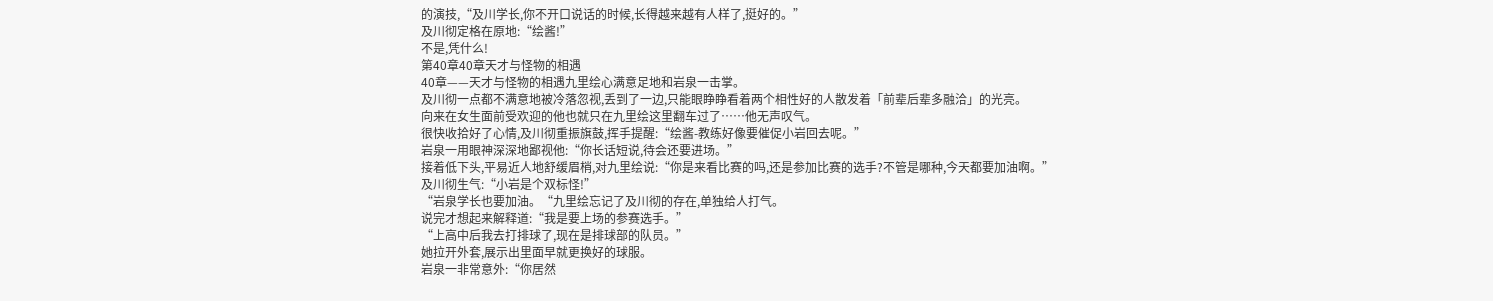的演技,“及川学长,你不开口说话的时候,长得越来越有人样了,挺好的。”
及川彻定格在原地:“绘酱!”
不是,凭什么!
第40章40章天才与怪物的相遇
40章——天才与怪物的相遇九里绘心满意足地和岩泉一击掌。
及川彻一点都不满意地被冷落忽视,丢到了一边,只能眼睁睁看着两个相性好的人散发着「前辈后辈多融洽」的光亮。
向来在女生面前受欢迎的他也就只在九里绘这里翻车过了……他无声叹气。
很快收拾好了心情,及川彻重振旗鼓,挥手提醒:“绘酱-教练好像要催促小岩回去呢。”
岩泉一用眼神深深地鄙视他:“你长话短说,待会还要进场。”
接着低下头,平易近人地舒缓眉梢,对九里绘说:“你是来看比赛的吗,还是参加比赛的选手?不管是哪种,今天都要加油啊。”
及川彻生气:“小岩是个双标怪!”
“岩泉学长也要加油。“九里绘忘记了及川彻的存在,单独给人打气。
说完才想起来解释道:“我是要上场的参赛选手。”
“上高中后我去打排球了,现在是排球部的队员。”
她拉开外套,展示出里面早就更换好的球服。
岩泉一非常意外:“你居然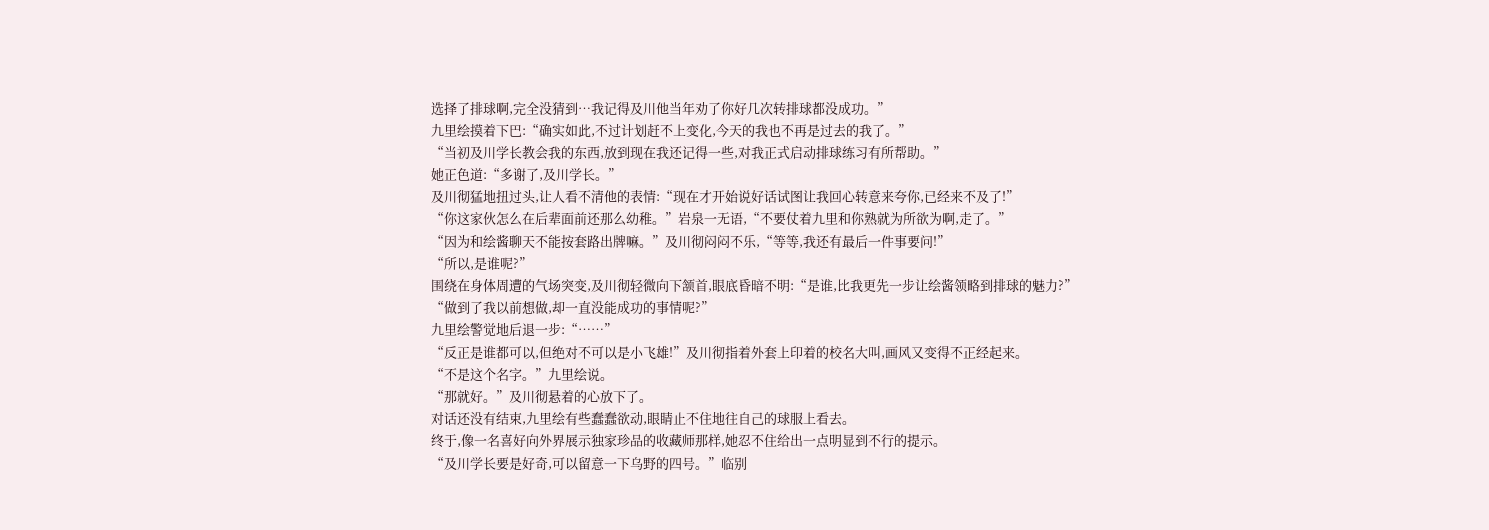选择了排球啊,完全没猜到…我记得及川他当年劝了你好几次转排球都没成功。”
九里绘摸着下巴:“确实如此,不过计划赶不上变化,今天的我也不再是过去的我了。”
“当初及川学长教会我的东西,放到现在我还记得一些,对我正式启动排球练习有所帮助。”
她正色道:“多谢了,及川学长。”
及川彻猛地扭过头,让人看不清他的表情:“现在才开始说好话试图让我回心转意来夸你,已经来不及了!”
“你这家伙怎么在后辈面前还那么幼稚。”岩泉一无语,“不要仗着九里和你熟就为所欲为啊,走了。”
“因为和绘酱聊天不能按套路出牌嘛。”及川彻闷闷不乐,“等等,我还有最后一件事要问!”
“所以,是谁呢?”
围绕在身体周遭的气场突变,及川彻轻微向下颔首,眼底昏暗不明:“是谁,比我更先一步让绘酱领略到排球的魅力?”
“做到了我以前想做,却一直没能成功的事情呢?”
九里绘警觉地后退一步:“……”
“反正是谁都可以,但绝对不可以是小飞雄!”及川彻指着外套上印着的校名大叫,画风又变得不正经起来。
“不是这个名字。”九里绘说。
“那就好。”及川彻悬着的心放下了。
对话还没有结束,九里绘有些蠢蠢欲动,眼睛止不住地往自己的球服上看去。
终于,像一名喜好向外界展示独家珍品的收藏师那样,她忍不住给出一点明显到不行的提示。
“及川学长要是好奇,可以留意一下乌野的四号。”临别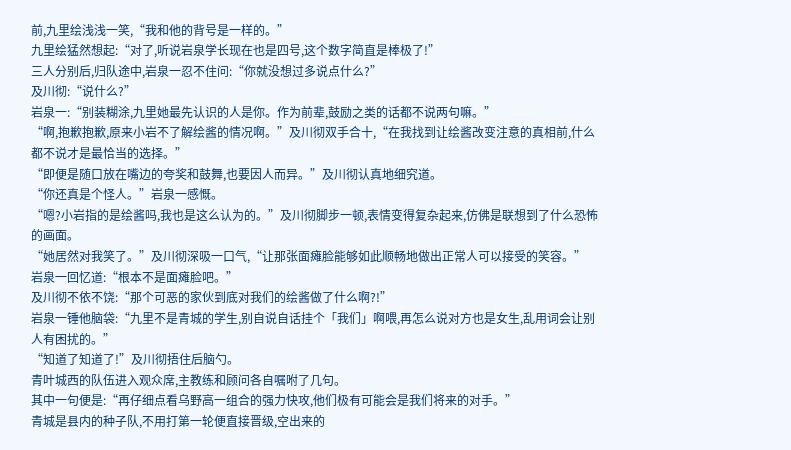前,九里绘浅浅一笑,“我和他的背号是一样的。”
九里绘猛然想起:“对了,听说岩泉学长现在也是四号,这个数字简直是棒极了!”
三人分别后,归队途中,岩泉一忍不住问:“你就没想过多说点什么?”
及川彻:“说什么?”
岩泉一:“别装糊涂,九里她最先认识的人是你。作为前辈,鼓励之类的话都不说两句嘛。”
“啊,抱歉抱歉,原来小岩不了解绘酱的情况啊。”及川彻双手合十,“在我找到让绘酱改变注意的真相前,什么都不说才是最恰当的选择。”
“即便是随口放在嘴边的夸奖和鼓舞,也要因人而异。”及川彻认真地细究道。
“你还真是个怪人。”岩泉一感慨。
“嗯?小岩指的是绘酱吗,我也是这么认为的。”及川彻脚步一顿,表情变得复杂起来,仿佛是联想到了什么恐怖的画面。
“她居然对我笑了。”及川彻深吸一口气,“让那张面瘫脸能够如此顺畅地做出正常人可以接受的笑容。”
岩泉一回忆道:“根本不是面瘫脸吧。”
及川彻不依不饶:“那个可恶的家伙到底对我们的绘酱做了什么啊?!”
岩泉一锤他脑袋:“九里不是青城的学生,别自说自话挂个「我们」啊喂,再怎么说对方也是女生,乱用词会让别人有困扰的。”
“知道了知道了!”及川彻捂住后脑勺。
青叶城西的队伍进入观众席,主教练和顾问各自嘱咐了几句。
其中一句便是:“再仔细点看乌野高一组合的强力快攻,他们极有可能会是我们将来的对手。”
青城是县内的种子队,不用打第一轮便直接晋级,空出来的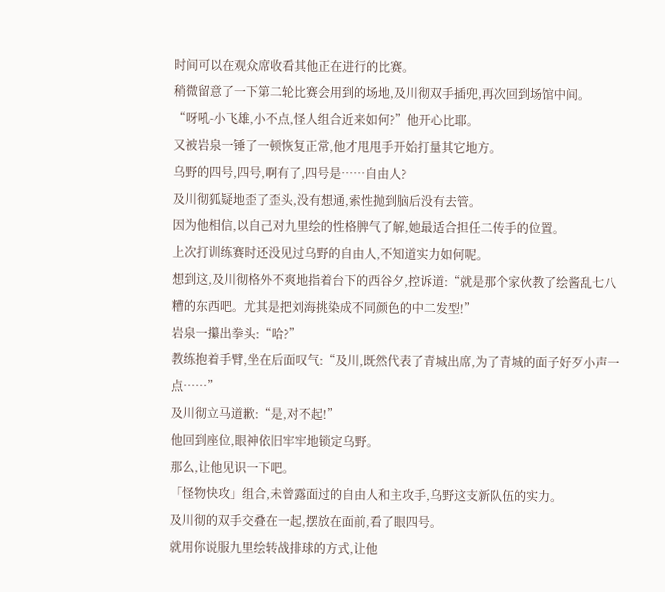时间可以在观众席收看其他正在进行的比赛。
稍微留意了一下第二轮比赛会用到的场地,及川彻双手插兜,再次回到场馆中间。
“呀吼-小飞雄,小不点,怪人组合近来如何?”他开心比耶。
又被岩泉一锤了一顿恢复正常,他才甩甩手开始打量其它地方。
乌野的四号,四号,啊有了,四号是……自由人?
及川彻狐疑地歪了歪头,没有想通,索性抛到脑后没有去管。
因为他相信,以自己对九里绘的性格脾气了解,她最适合担任二传手的位置。
上次打训练赛时还没见过乌野的自由人,不知道实力如何呢。
想到这,及川彻格外不爽地指着台下的西谷夕,控诉道:“就是那个家伙教了绘酱乱七八糟的东西吧。尤其是把刘海挑染成不同颜色的中二发型!”
岩泉一攥出拳头:“哈?”
教练抱着手臂,坐在后面叹气:“及川,既然代表了青城出席,为了青城的面子好歹小声一点……”
及川彻立马道歉:“是,对不起!”
他回到座位,眼神依旧牢牢地锁定乌野。
那么,让他见识一下吧。
「怪物快攻」组合,未曾露面过的自由人和主攻手,乌野这支新队伍的实力。
及川彻的双手交叠在一起,摆放在面前,看了眼四号。
就用你说服九里绘转战排球的方式,让他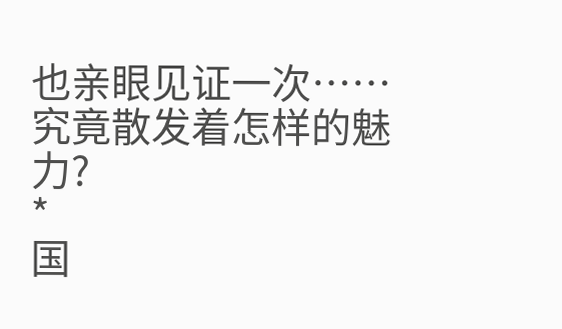也亲眼见证一次……
究竟散发着怎样的魅力?
*
国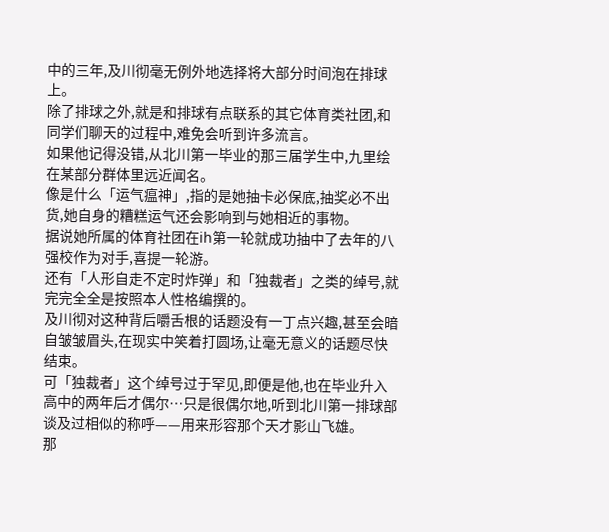中的三年,及川彻毫无例外地选择将大部分时间泡在排球上。
除了排球之外,就是和排球有点联系的其它体育类社团,和同学们聊天的过程中,难免会听到许多流言。
如果他记得没错,从北川第一毕业的那三届学生中,九里绘在某部分群体里远近闻名。
像是什么「运气瘟神」,指的是她抽卡必保底,抽奖必不出货,她自身的糟糕运气还会影响到与她相近的事物。
据说她所属的体育社团在ih第一轮就成功抽中了去年的八强校作为对手,喜提一轮游。
还有「人形自走不定时炸弹」和「独裁者」之类的绰号,就完完全全是按照本人性格编撰的。
及川彻对这种背后嚼舌根的话题没有一丁点兴趣,甚至会暗自皱皱眉头,在现实中笑着打圆场,让毫无意义的话题尽快结束。
可「独裁者」这个绰号过于罕见,即便是他,也在毕业升入高中的两年后才偶尔…只是很偶尔地,听到北川第一排球部谈及过相似的称呼——用来形容那个天才影山飞雄。
那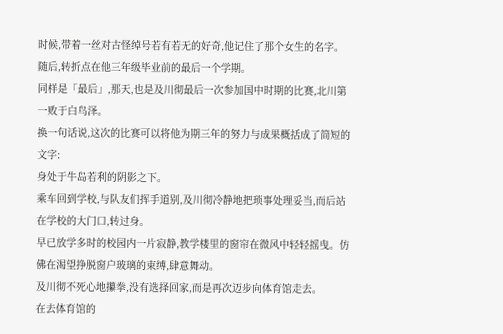时候,带着一丝对古怪绰号若有若无的好奇,他记住了那个女生的名字。
随后,转折点在他三年级毕业前的最后一个学期。
同样是「最后」,那天,也是及川彻最后一次参加国中时期的比赛,北川第一败于白鸟泽。
换一句话说,这次的比赛可以将他为期三年的努力与成果概括成了简短的文字:
身处于牛岛若利的阴影之下。
乘车回到学校,与队友们挥手道别,及川彻冷静地把琐事处理妥当,而后站在学校的大门口,转过身。
早已放学多时的校园内一片寂静,教学楼里的窗帘在微风中轻轻摇曳。仿佛在渴望挣脱窗户玻璃的束缚,肆意舞动。
及川彻不死心地攥拳,没有选择回家,而是再次迈步向体育馆走去。
在去体育馆的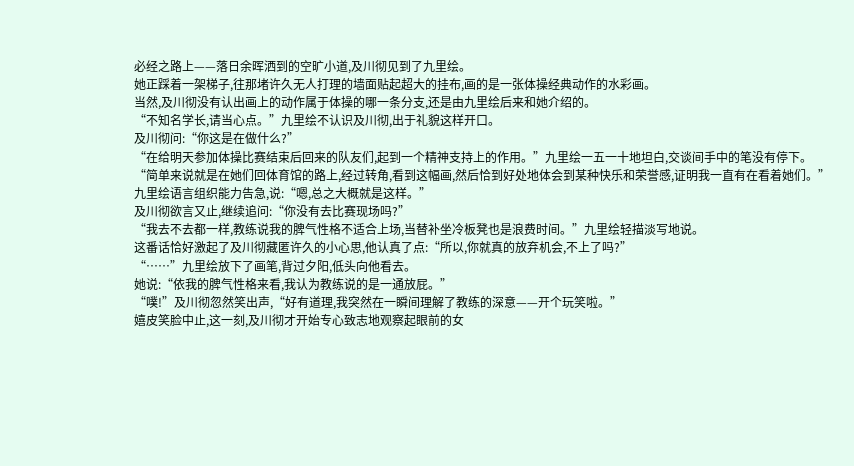必经之路上——落日余晖洒到的空旷小道,及川彻见到了九里绘。
她正踩着一架梯子,往那堵许久无人打理的墙面贴起超大的挂布,画的是一张体操经典动作的水彩画。
当然,及川彻没有认出画上的动作属于体操的哪一条分支,还是由九里绘后来和她介绍的。
“不知名学长,请当心点。”九里绘不认识及川彻,出于礼貌这样开口。
及川彻问:“你这是在做什么?”
“在给明天参加体操比赛结束后回来的队友们,起到一个精神支持上的作用。”九里绘一五一十地坦白,交谈间手中的笔没有停下。
“简单来说就是在她们回体育馆的路上,经过转角,看到这幅画,然后恰到好处地体会到某种快乐和荣誉感,证明我一直有在看着她们。”
九里绘语言组织能力告急,说:“嗯,总之大概就是这样。”
及川彻欲言又止,继续追问:“你没有去比赛现场吗?”
“我去不去都一样,教练说我的脾气性格不适合上场,当替补坐冷板凳也是浪费时间。”九里绘轻描淡写地说。
这番话恰好激起了及川彻藏匿许久的小心思,他认真了点:“所以,你就真的放弃机会,不上了吗?”
“……”九里绘放下了画笔,背过夕阳,低头向他看去。
她说:“依我的脾气性格来看,我认为教练说的是一通放屁。”
“噗!”及川彻忽然笑出声,“好有道理,我突然在一瞬间理解了教练的深意——开个玩笑啦。”
嬉皮笑脸中止,这一刻,及川彻才开始专心致志地观察起眼前的女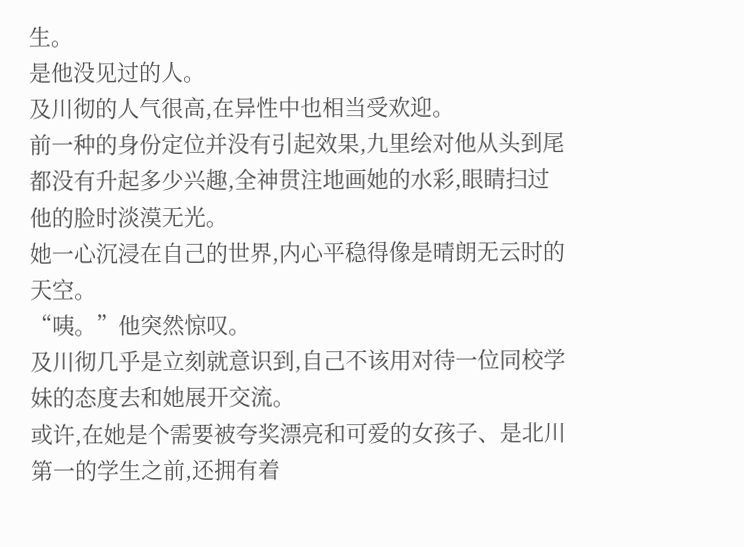生。
是他没见过的人。
及川彻的人气很高,在异性中也相当受欢迎。
前一种的身份定位并没有引起效果,九里绘对他从头到尾都没有升起多少兴趣,全神贯注地画她的水彩,眼睛扫过他的脸时淡漠无光。
她一心沉浸在自己的世界,内心平稳得像是晴朗无云时的天空。
“咦。”他突然惊叹。
及川彻几乎是立刻就意识到,自己不该用对待一位同校学妹的态度去和她展开交流。
或许,在她是个需要被夸奖漂亮和可爱的女孩子、是北川第一的学生之前,还拥有着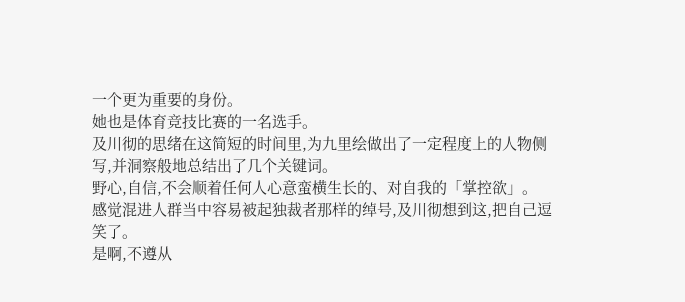一个更为重要的身份。
她也是体育竞技比赛的一名选手。
及川彻的思绪在这简短的时间里,为九里绘做出了一定程度上的人物侧写,并洞察般地总结出了几个关键词。
野心,自信,不会顺着任何人心意蛮横生长的、对自我的「掌控欲」。
感觉混进人群当中容易被起独裁者那样的绰号,及川彻想到这,把自己逗笑了。
是啊,不遵从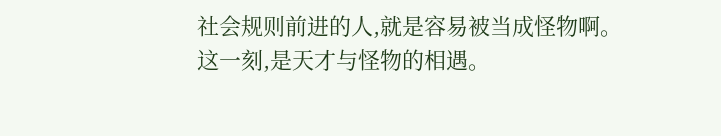社会规则前进的人,就是容易被当成怪物啊。
这一刻,是天才与怪物的相遇。